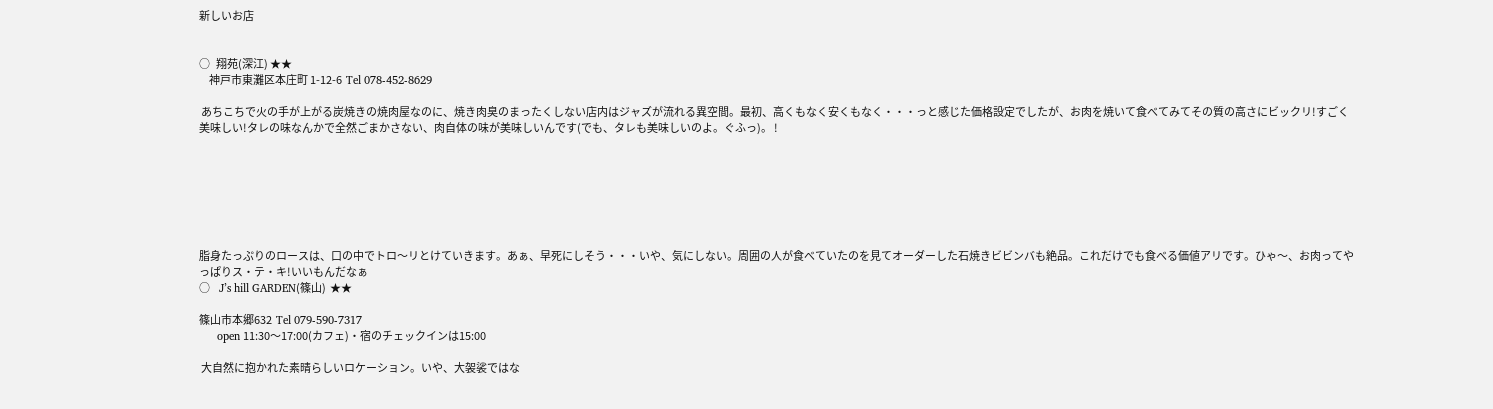新しいお店


○   翔苑(深江) ★★
     神戸市東灘区本庄町 1-12-6  Tel 078-452-8629

 あちこちで火の手が上がる炭焼きの焼肉屋なのに、焼き肉臭のまったくしない店内はジャズが流れる異空間。最初、高くもなく安くもなく・・・っと感じた価格設定でしたが、お肉を焼いて食べてみてその質の高さにビックリ!すごく美味しい!タレの味なんかで全然ごまかさない、肉自体の味が美味しいんです(でも、タレも美味しいのよ。ぐふっ)。 !







脂身たっぷりのロースは、口の中でトロ〜リとけていきます。あぁ、早死にしそう・・・いや、気にしない。周囲の人が食べていたのを見てオーダーした石焼きビビンバも絶品。これだけでも食べる価値アリです。ひゃ〜、お肉ってやっぱりス・テ・キ!いいもんだなぁ
○   J’s hill GARDEN(篠山)  ★★

篠山市本郷632  Tel 079-590-7317
      open 11:30〜17:00(カフェ)・宿のチェックインは15:00

 大自然に抱かれた素晴らしいロケーション。いや、大袈裟ではな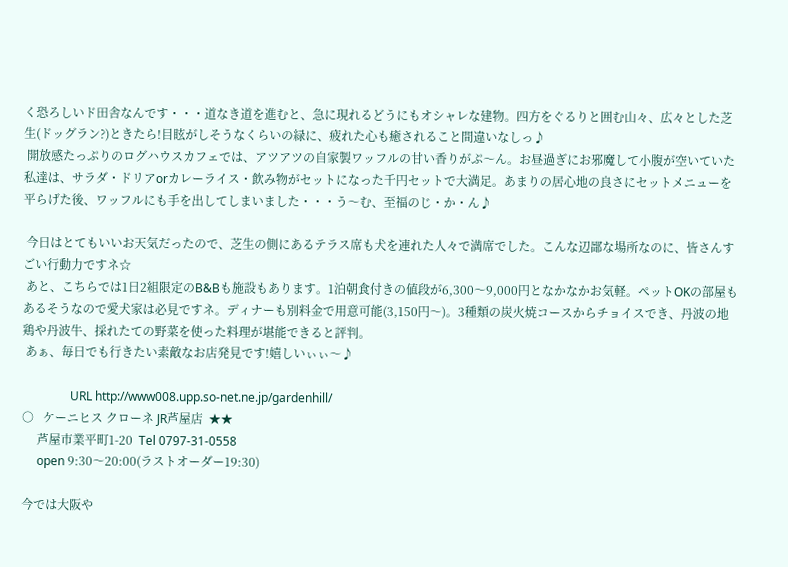く恐ろしいド田舎なんです・・・道なき道を進むと、急に現れるどうにもオシャレな建物。四方をぐるりと囲む山々、広々とした芝生(ドッグラン?)ときたら!目眩がしそうなくらいの緑に、疲れた心も癒されること間違いなしっ♪
 開放感たっぷりのログハウスカフェでは、アツアツの自家製ワッフルの甘い香りがぷ〜ん。お昼過ぎにお邪魔して小腹が空いていた私達は、サラダ・ドリアorカレーライス・飲み物がセットになった千円セットで大満足。あまりの居心地の良さにセットメニューを平らげた後、ワッフルにも手を出してしまいました・・・う〜む、至福のじ・か・ん♪

 今日はとてもいいお天気だったので、芝生の側にあるテラス席も犬を連れた人々で満席でした。こんな辺鄙な場所なのに、皆さんすごい行動力ですネ☆
 あと、こちらでは1日2組限定のB&Bも施設もあります。1泊朝食付きの値段が6,300〜9,000円となかなかお気軽。ペットOKの部屋もあるそうなので愛犬家は必見ですネ。ディナーも別料金で用意可能(3,150円〜)。3種類の炭火焼コースからチョイスでき、丹波の地鶏や丹波牛、採れたての野菜を使った料理が堪能できると評判。
 あぁ、毎日でも行きたい素敵なお店発見です!嬉しいぃぃ〜♪

                URL http://www008.upp.so-net.ne.jp/gardenhill/
○   ケーニヒス クローネ JR芦屋店  ★★
     芦屋市業平町1-20  Tel 0797-31-0558
     open 9:30〜20:00(ラストオーダー19:30)

今では大阪や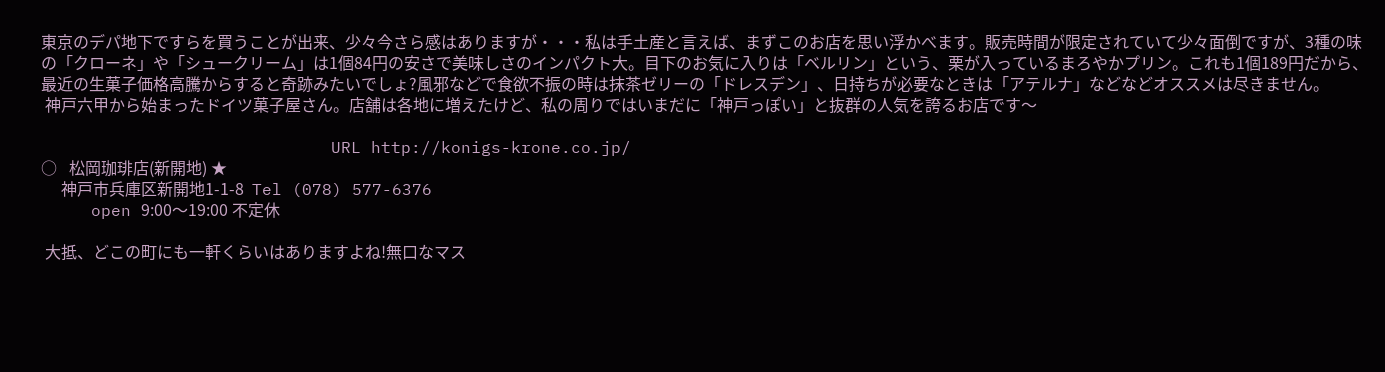東京のデパ地下ですらを買うことが出来、少々今さら感はありますが・・・私は手土産と言えば、まずこのお店を思い浮かべます。販売時間が限定されていて少々面倒ですが、3種の味の「クローネ」や「シュークリーム」は1個84円の安さで美味しさのインパクト大。目下のお気に入りは「ベルリン」という、栗が入っているまろやかプリン。これも1個189円だから、最近の生菓子価格高騰からすると奇跡みたいでしょ?風邪などで食欲不振の時は抹茶ゼリーの「ドレスデン」、日持ちが必要なときは「アテルナ」などなどオススメは尽きません。
 神戸六甲から始まったドイツ菓子屋さん。店舗は各地に増えたけど、私の周りではいまだに「神戸っぽい」と抜群の人気を誇るお店です〜

                             URL http://konigs-krone.co.jp/
○   松岡珈琲店(新開地) ★
     神戸市兵庫区新開地1-1-8  Tel (078) 577-6376
     open 9:00〜19:00 不定休

 大抵、どこの町にも一軒くらいはありますよね!無口なマス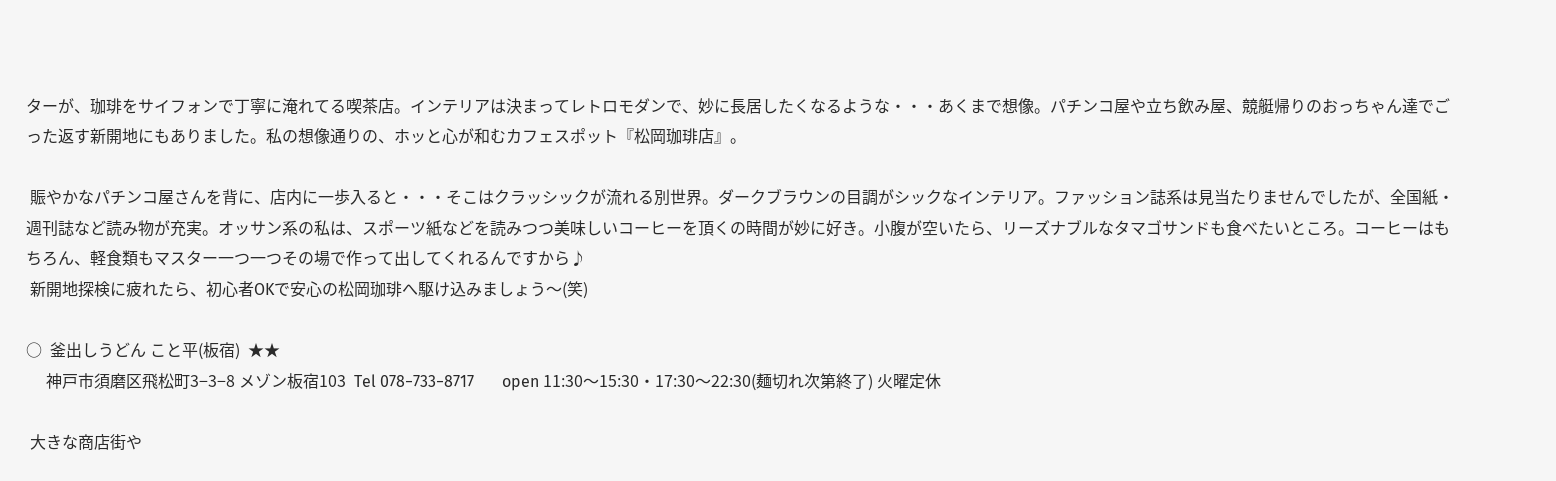ターが、珈琲をサイフォンで丁寧に淹れてる喫茶店。インテリアは決まってレトロモダンで、妙に長居したくなるような・・・あくまで想像。パチンコ屋や立ち飲み屋、競艇帰りのおっちゃん達でごった返す新開地にもありました。私の想像通りの、ホッと心が和むカフェスポット『松岡珈琲店』。

 賑やかなパチンコ屋さんを背に、店内に一歩入ると・・・そこはクラッシックが流れる別世界。ダークブラウンの目調がシックなインテリア。ファッション誌系は見当たりませんでしたが、全国紙・週刊誌など読み物が充実。オッサン系の私は、スポーツ紙などを読みつつ美味しいコーヒーを頂くの時間が妙に好き。小腹が空いたら、リーズナブルなタマゴサンドも食べたいところ。コーヒーはもちろん、軽食類もマスター一つ一つその場で作って出してくれるんですから♪
 新開地探検に疲れたら、初心者OKで安心の松岡珈琲へ駆け込みましょう〜(笑)

○  釜出しうどん こと平(板宿)  ★★
     神戸市須磨区飛松町3−3−8 メゾン板宿103  Tel 078−733−8717       open 11:30〜15:30・17:30〜22:30(麺切れ次第終了) 火曜定休

 大きな商店街や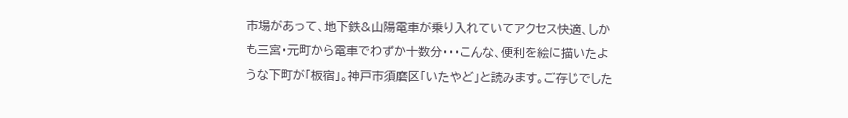市場があって、地下鉄&山陽電車が乗り入れていてアクセス快適、しかも三宮・元町から電車でわずか十数分・・・こんな、便利を絵に描いたような下町が「板宿」。神戸市須磨区「いたやど」と読みます。ご存じでした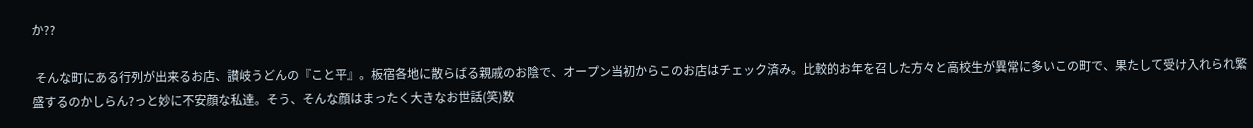か??

 そんな町にある行列が出来るお店、讃岐うどんの『こと平』。板宿各地に散らばる親戚のお陰で、オープン当初からこのお店はチェック済み。比較的お年を召した方々と高校生が異常に多いこの町で、果たして受け入れられ繁盛するのかしらん?っと妙に不安顔な私達。そう、そんな顔はまったく大きなお世話(笑)数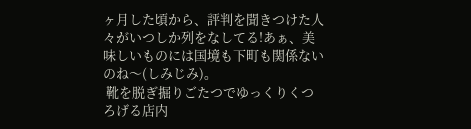ヶ月した頃から、評判を聞きつけた人々がいつしか列をなしてる!あぁ、美味しいものには国境も下町も関係ないのね〜(しみじみ)。
 靴を脱ぎ掘りごたつでゆっくりくつろげる店内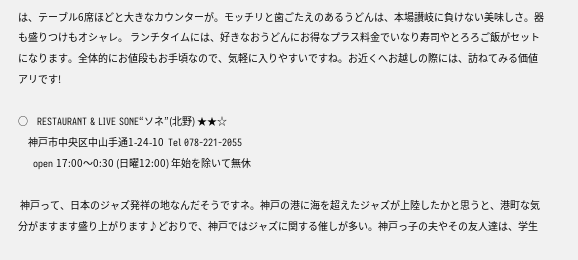は、テーブル6席ほどと大きなカウンターが。モッチリと歯ごたえのあるうどんは、本場讃岐に負けない美味しさ。器も盛りつけもオシャレ。 ランチタイムには、好きなおうどんにお得なプラス料金でいなり寿司やとろろご飯がセットになります。全体的にお値段もお手頃なので、気軽に入りやすいですね。お近くへお越しの際には、訪ねてみる価値アリです!

○   RESTAURANT & LIVE SONE“ソネ”(北野) ★★☆
     神戸市中央区中山手通1-24-10  Tel 078-221-2055
     open 17:00〜0:30 (日曜12:00) 年始を除いて無休

 神戸って、日本のジャズ発祥の地なんだそうですネ。神戸の港に海を超えたジャズが上陸したかと思うと、港町な気分がますます盛り上がります♪どおりで、神戸ではジャズに関する催しが多い。神戸っ子の夫やその友人達は、学生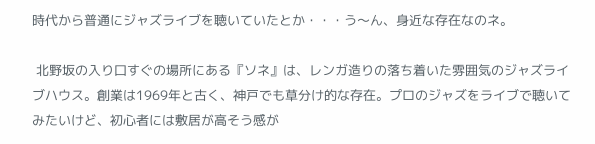時代から普通にジャズライブを聴いていたとか・・・う〜ん、身近な存在なのネ。

 北野坂の入り口すぐの場所にある『ソネ』は、レンガ造りの落ち着いた雰囲気のジャズライブハウス。創業は1969年と古く、神戸でも草分け的な存在。プロのジャズをライブで聴いてみたいけど、初心者には敷居が高そう感が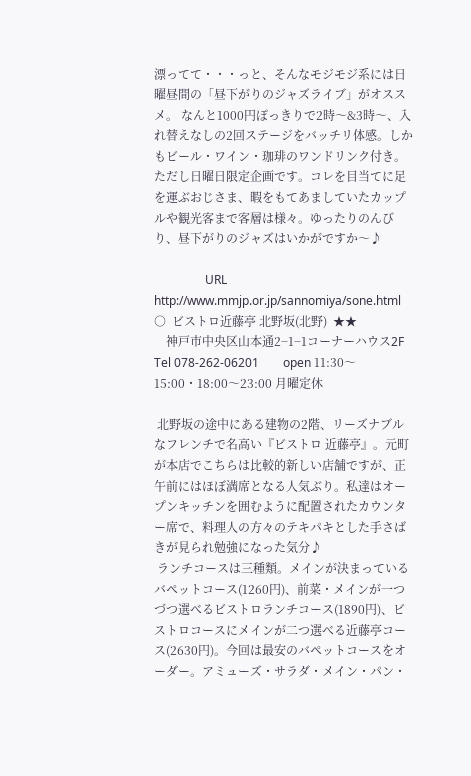漂ってて・・・っと、そんなモジモジ系には日曜昼間の「昼下がりのジャズライブ」がオススメ。 なんと1000円ぽっきりで2時〜&3時〜、入れ替えなしの2回ステージをバッチリ体感。しかもビール・ワイン・珈琲のワンドリンク付き。ただし日曜日限定企画です。コレを目当てに足を運ぶおじさま、暇をもてあましていたカップルや観光客まで客層は様々。ゆったりのんびり、昼下がりのジャズはいかがですか〜♪

                 URL http://www.mmjp.or.jp/sannomiya/sone.html
○  ビストロ近藤亭 北野坂(北野)  ★★
    神戸市中央区山本通2−1−1コーナーハウス2F  Tel 078-262-06201        open 11:30〜15:00・18:00〜23:00 月曜定休

 北野坂の途中にある建物の2階、リーズナブルなフレンチで名高い『ビストロ 近藤亭』。元町が本店でこちらは比較的新しい店舗ですが、正午前にはほぼ満席となる人気ぶり。私達はオープンキッチンを囲むように配置されたカウンター席で、料理人の方々のテキパキとした手さばきが見られ勉強になった気分♪
 ランチコースは三種類。メインが決まっているバペットコース(1260円)、前菜・メインが一つづつ選べるビストロランチコース(1890円)、ビストロコースにメインが二つ選べる近藤亭コース(2630円)。今回は最安のバペットコースをオーダー。アミューズ・サラダ・メイン・パン・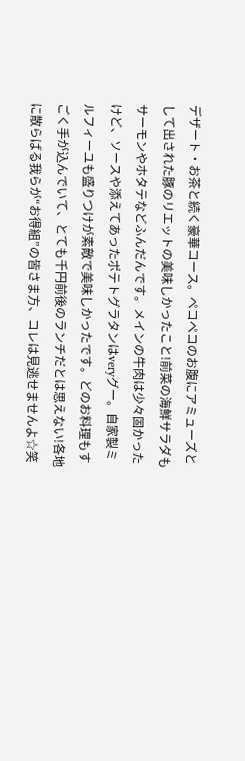デザート・お茶と続く豪華コース。ペコペコのお腹にアミューズとして出された豚のリエットの美味しかったこと!前菜の海鮮サラダもサーモンやホタテなどふんだんです。メインの牛肉は少々固かったけど、ソースや添えてあったポテトグラタンはveryグー。自家製ミルフィーユも盛りつけが素敵で美味しかったです。どのお料理もすごく手が込んでいて、とても千円前後のランチだとは思えない!各地に散らばる我らが“お得組”の皆さま方、コレは見逃せませんよ☆笑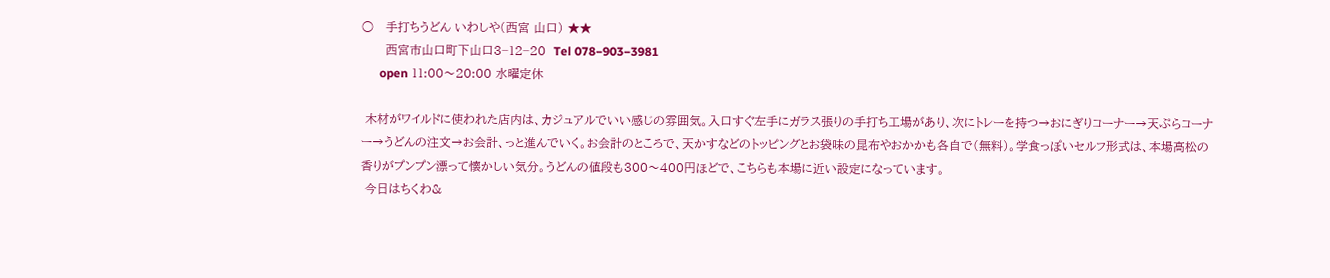○   手打ちうどん いわしや(西宮 山口) ★★
      西宮市山口町下山口3−12−20  Tel 078−903−3981
      open 11:00〜20:00 水曜定休

 木材がワイルドに使われた店内は、カジュアルでいい感じの雰囲気。入口すぐ左手にガラス張りの手打ち工場があり、次にトレーを持つ→おにぎりコーナー→天ぷらコーナー→うどんの注文→お会計、っと進んでいく。お会計のところで、天かすなどのトッピングとお袋味の昆布やおかかも各自で(無料)。学食っぽいセルフ形式は、本場高松の香りがプンプン漂って懐かしい気分。うどんの値段も300〜400円ほどで、こちらも本場に近い設定になっています。
 今日はちくわ&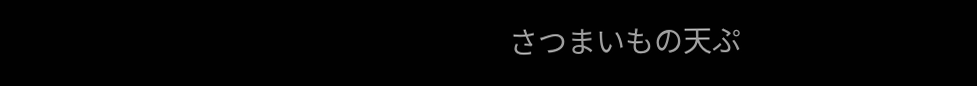さつまいもの天ぷ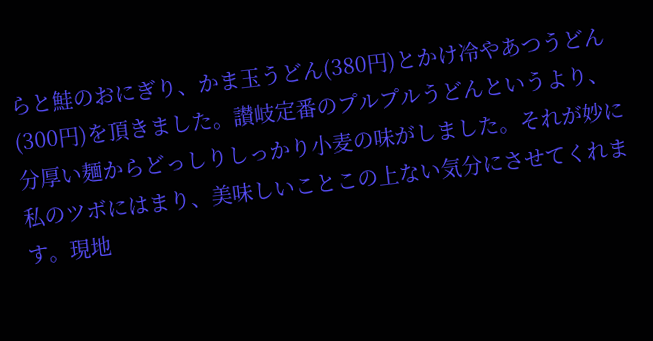らと鮭のおにぎり、かま玉うどん(380円)とかけ冷やあつうどん(300円)を頂きました。讃岐定番のプルプルうどんというより、分厚い麺からどっしりしっかり小麦の味がしました。それが妙に私のツボにはまり、美味しいことこの上ない気分にさせてくれます。現地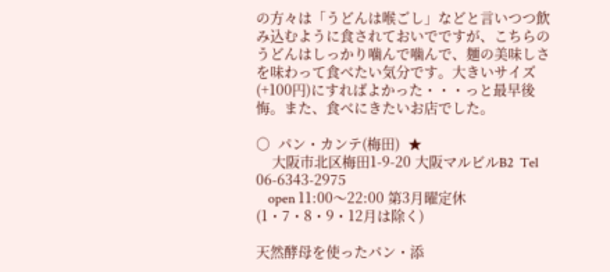の方々は「うどんは喉ごし」などと言いつつ飲み込むように食されておいでですが、こちらのうどんはしっかり噛んで噛んで、麺の美味しさを味わって食べたい気分です。大きいサイズ(+100円)にすればよかった・・・っと最早後悔。また、食べにきたいお店でした。

○  パン・カンテ(梅田)  ★
    大阪市北区梅田1-9-20 大阪マルビルB2  Tel 06-6343-2975
    open 11:00〜22:00 第3月曜定休(1・7・8・9・12月は除く)

天然酵母を使ったパン・添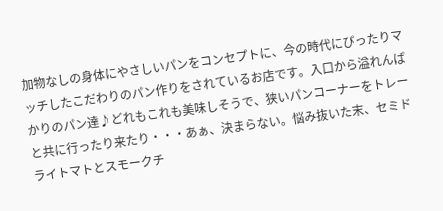加物なしの身体にやさしいパンをコンセプトに、今の時代にぴったりマッチしたこだわりのパン作りをされているお店です。入口から溢れんばかりのパン達♪どれもこれも美味しそうで、狭いパンコーナーをトレーと共に行ったり来たり・・・あぁ、決まらない。悩み抜いた末、セミドライトマトとスモークチ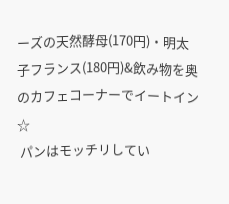ーズの天然酵母(170円)・明太子フランス(180円)&飲み物を奥のカフェコーナーでイートイン☆
 パンはモッチリしてい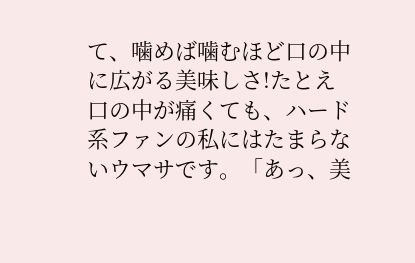て、噛めば噛むほど口の中に広がる美味しさ!たとえ口の中が痛くても、ハード系ファンの私にはたまらないウマサです。「あっ、美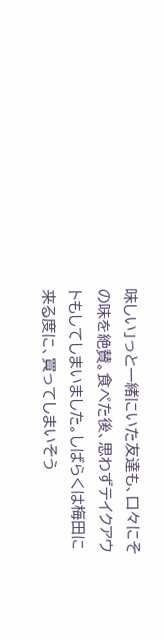味しい」っと一緒にいた友達も、口々にその味を絶賛。食べた後、思わずテイクアウトもしてしまいました。しばらくは梅田に来る度に、買ってしまいそう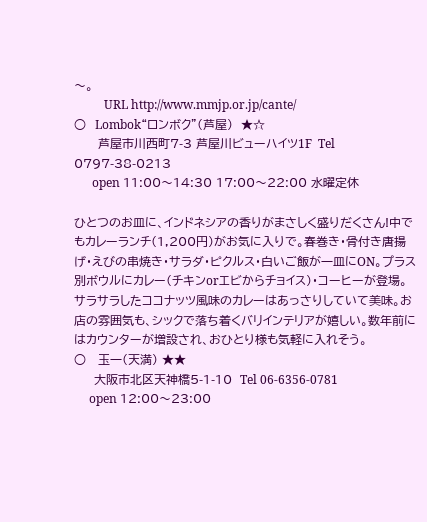〜。
          URL http://www.mmjp.or.jp/cante/
○   Lombok“ロンボク”(芦屋)  ★☆
      芦屋市川西町7-3 芦屋川ビューハイツ1F  Tel 0797-38-0213
      open 11:00〜14:30 17:00〜22:00 水曜定休

ひとつのお皿に、インドネシアの香りがまさしく盛りだくさん!中でもカレーランチ(1,200円)がお気に入りで。春巻き・骨付き唐揚げ・えびの串焼き・サラダ・ピクルス・白いご飯が一皿にON。プラス別ボウルにカレー(チキンorエビからチョイス)・コーヒーが登場。サラサラしたココナッツ風味のカレーはあっさりしていて美味。お店の雰囲気も、シックで落ち着くバリインテリアが嬉しい。数年前にはカウンターが増設され、おひとり様も気軽に入れそう。
○   玉一(天満) ★★
     大阪市北区天神橋5-1-10  Tel 06-6356-0781
     open 12:00〜23:00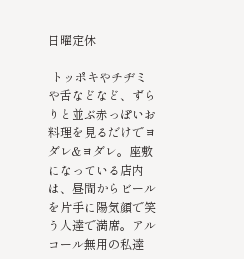日曜定休

 トッポキやチヂミや舌などなど、ずらりと並ぶ赤っぽいお料理を見るだけでヨダレ&ヨダレ。座敷になっている店内は、昼間からビールを片手に陽気顔で笑う人達で満席。アルコール無用の私達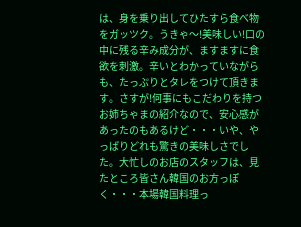は、身を乗り出してひたすら食べ物をガッツク。うきゃ〜!美味しい!口の中に残る辛み成分が、ますますに食欲を刺激。辛いとわかっていながらも、たっぷりとタレをつけて頂きます。さすが!何事にもこだわりを持つお姉ちゃまの紹介なので、安心感があったのもあるけど・・・いや、やっぱりどれも驚きの美味しさでした。大忙しのお店のスタッフは、見たところ皆さん韓国のお方っぽく・・・本場韓国料理っ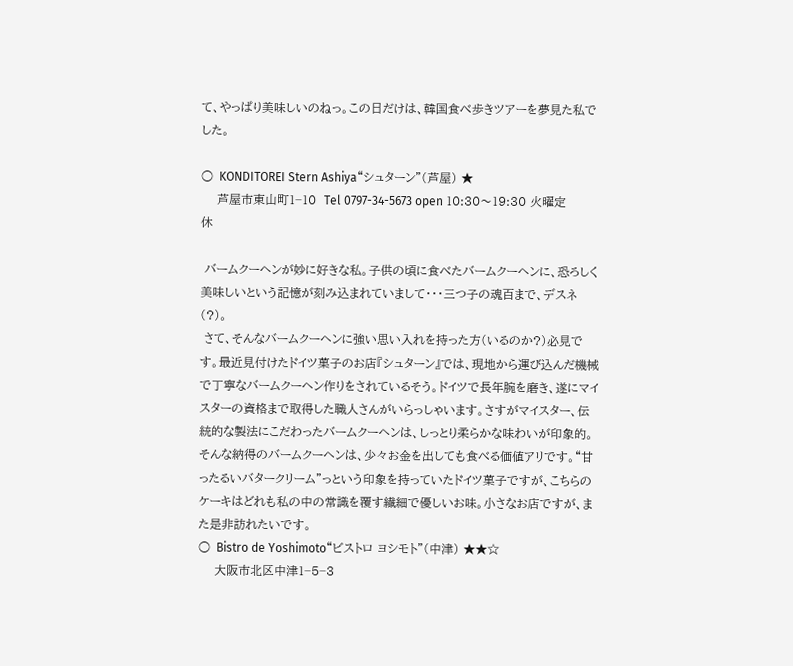て、やっぱり美味しいのねっ。この日だけは、韓国食べ歩きツアーを夢見た私でした。

○  KONDITOREI Stern Ashiya“シュターン”(芦屋) ★
    芦屋市東山町1−10  Tel 0797-34-5673 open 10:30〜19:30 火曜定休

 バームクーヘンが妙に好きな私。子供の頃に食べたバームクーヘンに、恐ろしく美味しいという記憶が刻み込まれていまして・・・三つ子の魂百まで、デスネ(?)。
 さて、そんなバームクーヘンに強い思い入れを持った方(いるのか?)必見です。最近見付けたドイツ菓子のお店『シュターン』では、現地から運び込んだ機械で丁寧なバームクーヘン作りをされているそう。ドイツで長年腕を磨き、遂にマイスターの資格まで取得した職人さんがいらっしゃいます。さすがマイスター、伝統的な製法にこだわったバームクーヘンは、しっとり柔らかな味わいが印象的。そんな納得のバームクーヘンは、少々お金を出しても食べる価値アリです。“甘ったるいバタークリーム"っという印象を持っていたドイツ菓子ですが、こちらのケーキはどれも私の中の常識を覆す繊細で優しいお味。小さなお店ですが、また是非訪れたいです。
○  Bistro de Yoshimoto“ビストロ ヨシモト”(中津) ★★☆
    大阪市北区中津1−5−3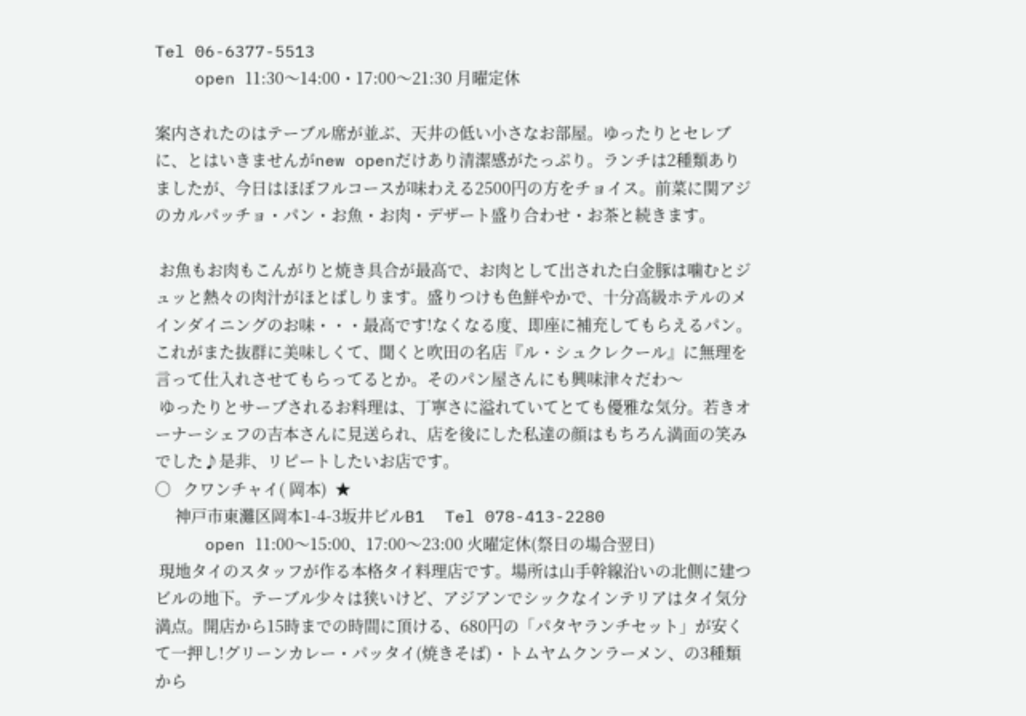Tel 06-6377-5513
    open 11:30〜14:00・17:00〜21:30 月曜定休

案内されたのはテーブル席が並ぶ、天井の低い小さなお部屋。ゆったりとセレブに、とはいきませんがnew openだけあり清潔感がたっぷり。ランチは2種類ありましたが、今日はほぼフルコースが味わえる2500円の方をチョイス。前菜に関アジのカルパッチョ・パン・お魚・お肉・デザート盛り合わせ・お茶と続きます。

 お魚もお肉もこんがりと焼き具合が最高で、お肉として出された白金豚は噛むとジュッと熱々の肉汁がほとばしります。盛りつけも色鮮やかで、十分高級ホテルのメインダイニングのお味・・・最高です!なくなる度、即座に補充してもらえるパン。これがまた抜群に美味しくて、聞くと吹田の名店『ル・シュクレクール』に無理を言って仕入れさせてもらってるとか。そのパン屋さんにも興味津々だわ〜
 ゆったりとサーブされるお料理は、丁寧さに溢れていてとても優雅な気分。若きオーナーシェフの吉本さんに見送られ、店を後にした私達の顔はもちろん満面の笑みでした♪是非、リピートしたいお店です。
○   クワンチャイ( 岡本)  ★
     神戸市東灘区岡本1-4-3坂井ビルB1  Tel 078-413-2280
     open 11:00〜15:00、17:00〜23:00 火曜定休(祭日の場合翌日)
 現地タイのスタッフが作る本格タイ料理店です。場所は山手幹線沿いの北側に建つビルの地下。テーブル少々は狭いけど、アジアンでシックなインテリアはタイ気分満点。開店から15時までの時間に頂ける、680円の「パタヤランチセット」が安くて一押し!グリーンカレー・パッタイ(焼きそば)・トムヤムクンラーメン、の3種類から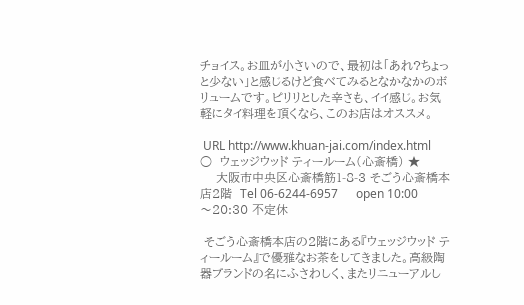チョイス。お皿が小さいので、最初は「あれ?ちょっと少ない」と感じるけど食べてみるとなかなかのボリュームです。ピリリとした辛さも、イイ感じ。お気軽にタイ料理を頂くなら、このお店はオススメ。

 URL http://www.khuan-jai.com/index.html
○  ウェッジウッド ティールーム(心斎橋) ★
    大阪市中央区心斎橋筋1-8-3 そごう心斎橋本店2階  Tel 06-6244-6957      open 10:00〜20:30 不定休

 そごう心斎橋本店の2階にある『ウェッジウッド ティールーム』で優雅なお茶をしてきました。高級陶器ブランドの名にふさわしく、またリニューアルし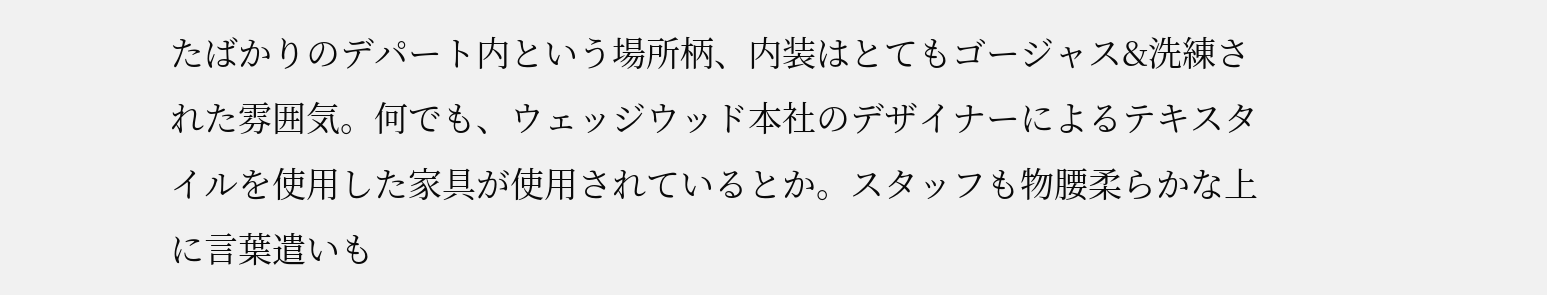たばかりのデパート内という場所柄、内装はとてもゴージャス&洗練された雰囲気。何でも、ウェッジウッド本社のデザイナーによるテキスタイルを使用した家具が使用されているとか。スタッフも物腰柔らかな上に言葉遣いも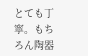とても丁寧。もちろん陶器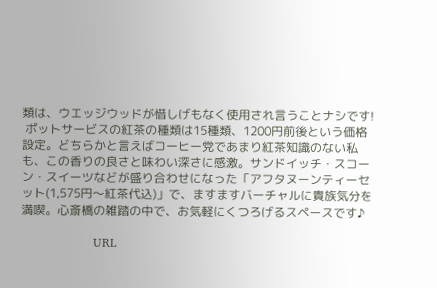類は、ウエッジウッドが惜しげもなく使用され言うことナシです!
 ポットサービスの紅茶の種類は15種類、1200円前後という価格設定。どちらかと言えばコーヒー党であまり紅茶知識のない私も、この香りの良さと味わい深さに感激。サンドイッチ・スコーン・スイーツなどが盛り合わせになった「アフタヌーンティーセット(1,575円〜紅茶代込)」で、ますますバーチャルに貴族気分を満喫。心斎橋の雑踏の中で、お気軽にくつろげるスペースです♪

                  URL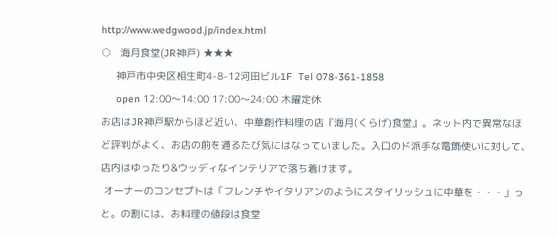http://www.wedgwood.jp/index.html
○   海月食堂(JR神戸) ★★★
     神戸市中央区相生町4-8-12河田ビル1F  Tel 078-361-1858
     open 12:00〜14:00 17:00〜24:00 木曜定休
お店はJR神戸駅からほど近い、中華創作料理の店『海月(くらげ)食堂』。ネット内で異常なほど評判がよく、お店の前を通るたび気にはなっていました。入口のド派手な電飾使いに対して、店内はゆったり&ウッディなインテリアで落ち着けます。
 オーナーのコンセプトは「フレンチやイタリアンのようにスタイリッシュに中華を・・・」っと。の割には、お料理の値段は食堂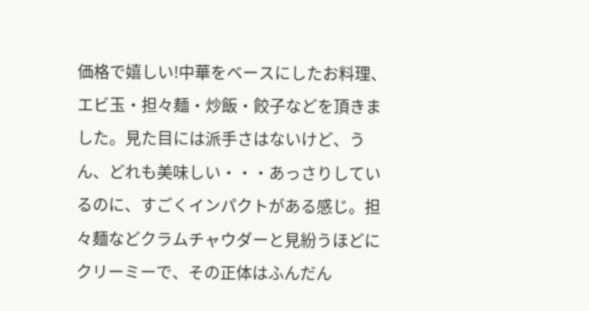価格で嬉しい!中華をベースにしたお料理、エビ玉・担々麺・炒飯・餃子などを頂きました。見た目には派手さはないけど、うん、どれも美味しい・・・あっさりしているのに、すごくインパクトがある感じ。担々麺などクラムチャウダーと見紛うほどにクリーミーで、その正体はふんだん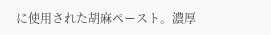に使用された胡麻ペースト。濃厚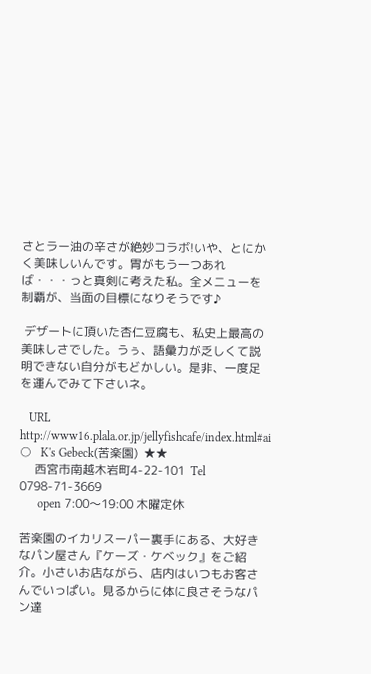さとラー油の辛さが絶妙コラボ!いや、とにかく美味しいんです。胃がもう一つあれば・・・っと真剣に考えた私。全メニューを制覇が、当面の目標になりそうです♪

 デザートに頂いた杏仁豆腐も、私史上最高の美味しさでした。うぅ、語彙力が乏しくて説明できない自分がもどかしい。是非、一度足を運んでみて下さいネ。

   URL http://www16.plala.or.jp/jellyfishcafe/index.html#ai
○   K's Gebeck(苦楽園)  ★★
     西宮市南越木岩町4-22-101  Tel 0798-71-3669
      open 7:00〜19:00 木曜定休

苦楽園のイカリスーパー裏手にある、大好きなパン屋さん『ケーズ・ケベック』をご紹介。小さいお店ながら、店内はいつもお客さんでいっぱい。見るからに体に良さそうなパン達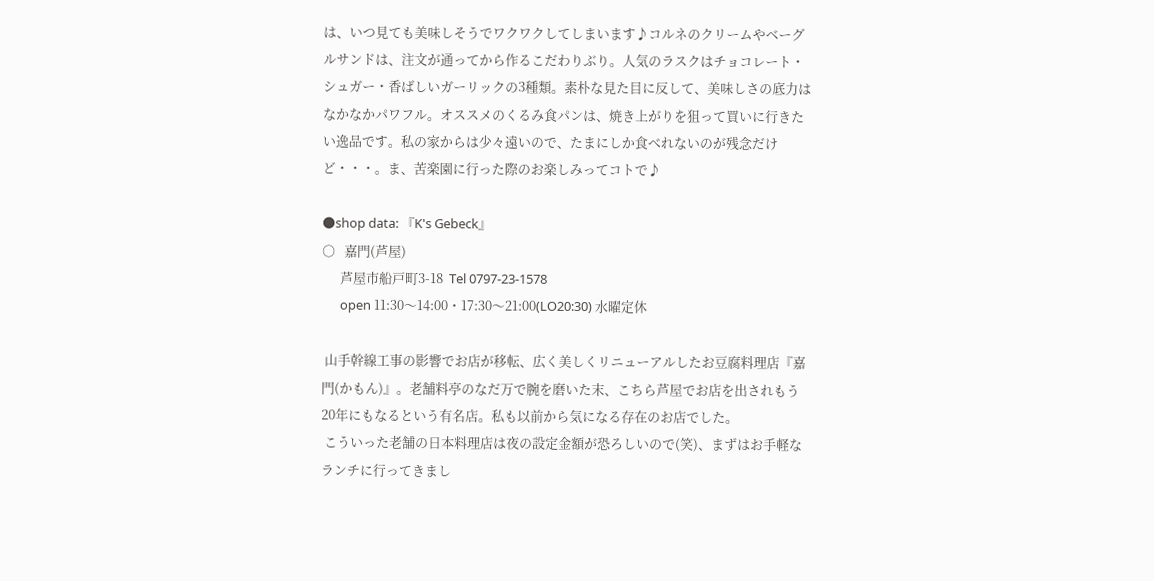は、いつ見ても美味しそうでワクワクしてしまいます♪コルネのクリームやベーグルサンドは、注文が通ってから作るこだわりぶり。人気のラスクはチョコレート・シュガー・香ばしいガーリックの3種類。素朴な見た目に反して、美味しさの底力はなかなかパワフル。オススメのくるみ食パンは、焼き上がりを狙って買いに行きたい逸品です。私の家からは少々遠いので、たまにしか食べれないのが残念だけど・・・。ま、苦楽園に行った際のお楽しみってコトで♪

●shop data: 『K's Gebeck』
○   嘉門(芦屋)
      芦屋市船戸町3-18  Tel 0797-23-1578
      open 11:30〜14:00・17:30〜21:00(LO20:30) 水曜定休

 山手幹線工事の影響でお店が移転、広く美しくリニューアルしたお豆腐料理店『嘉門(かもん)』。老舗料亭のなだ万で腕を磨いた末、こちら芦屋でお店を出されもう20年にもなるという有名店。私も以前から気になる存在のお店でした。
 こういった老舗の日本料理店は夜の設定金額が恐ろしいので(笑)、まずはお手軽なランチに行ってきまし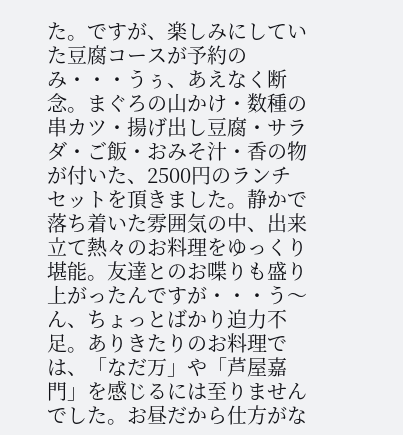た。ですが、楽しみにしていた豆腐コースが予約のみ・・・うぅ、あえなく断念。まぐろの山かけ・数種の串カツ・揚げ出し豆腐・サラダ・ご飯・おみそ汁・香の物が付いた、2500円のランチセットを頂きました。静かで落ち着いた雰囲気の中、出来立て熱々のお料理をゆっくり堪能。友達とのお喋りも盛り上がったんですが・・・う〜ん、ちょっとばかり迫力不足。ありきたりのお料理では、「なだ万」や「芦屋嘉門」を感じるには至りませんでした。お昼だから仕方がな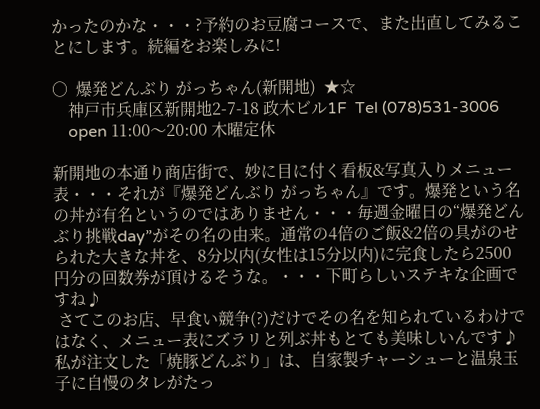かったのかな・・・?予約のお豆腐コースで、また出直してみることにします。続編をお楽しみに!

○  爆発どんぶり がっちゃん(新開地)  ★☆
    神戸市兵庫区新開地2-7-18 政木ビル1F  Tel (078)531-3006
    open 11:00〜20:00 木曜定休

新開地の本通り商店街で、妙に目に付く看板&写真入りメニュー表・・・それが『爆発どんぶり がっちゃん』です。爆発という名の丼が有名というのではありません・・・毎週金曜日の“爆発どんぶり挑戦day”がその名の由来。通常の4倍のご飯&2倍の具がのせられた大きな丼を、8分以内(女性は15分以内)に完食したら2500円分の回数券が頂けるそうな。・・・下町らしいステキな企画ですね♪
 さてこのお店、早食い競争(?)だけでその名を知られているわけではなく、メニュー表にズラリと列ぶ丼もとても美味しいんです♪私が注文した「焼豚どんぶり」は、自家製チャーシューと温泉玉子に自慢のタレがたっ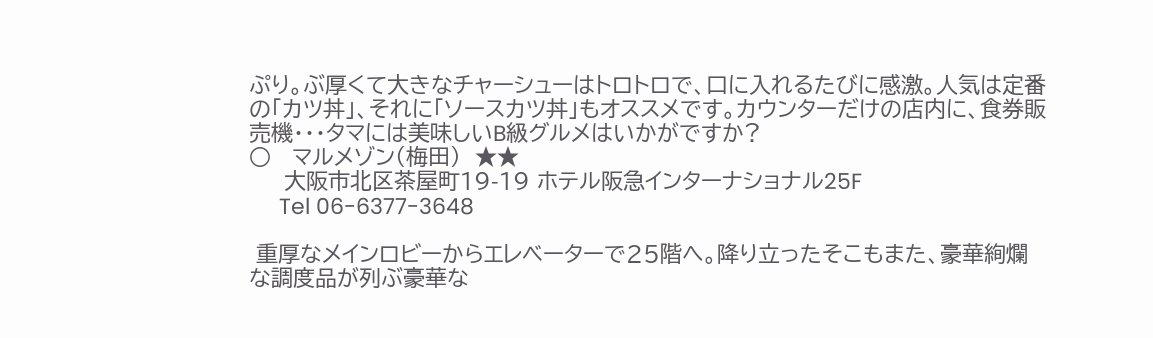ぷり。ぶ厚くて大きなチャーシューはトロトロで、口に入れるたびに感激。人気は定番の「カツ丼」、それに「ソースカツ丼」もオススメです。カウンターだけの店内に、食券販売機・・・タマには美味しいB級グルメはいかがですか?
○   マルメゾン(梅田)  ★★
     大阪市北区茶屋町19-19 ホテル阪急インターナショナル25F
     Tel 06-6377-3648

 重厚なメインロビーからエレベーターで25階へ。降り立ったそこもまた、豪華絢爛な調度品が列ぶ豪華な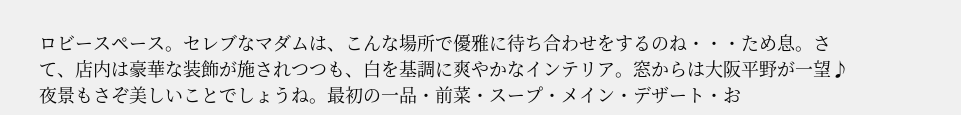ロビースペース。セレブなマダムは、こんな場所で優雅に待ち合わせをするのね・・・ため息。さて、店内は豪華な装飾が施されつつも、白を基調に爽やかなインテリア。窓からは大阪平野が一望♪夜景もさぞ美しいことでしょうね。最初の一品・前菜・スープ・メイン・デザート・お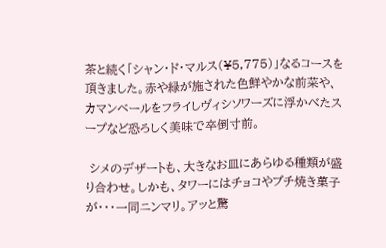茶と続く「シャン・ド・マルス(¥5,775)」なるコースを頂きました。赤や緑が施された色鮮やかな前菜や、カマンベールをフライしヴィシソワーズに浮かべたスープなど恐ろしく美味で卒倒寸前。

 シメのデザートも、大きなお皿にあらゆる種類が盛り合わせ。しかも、タワーにはチョコやプチ焼き菓子が・・・一同ニンマリ。アッと驚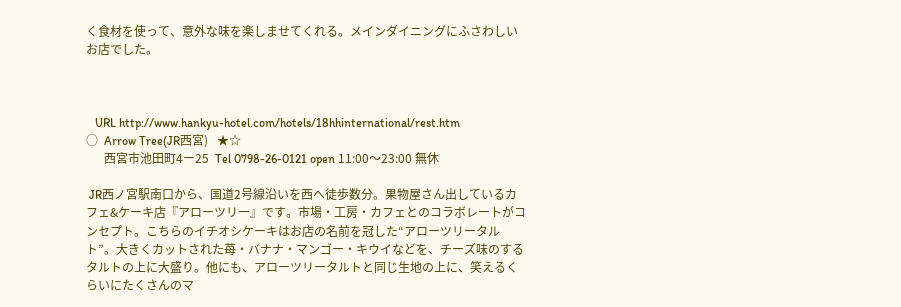く食材を使って、意外な味を楽しませてくれる。メインダイニングにふさわしいお店でした。



   URL http://www.hankyu-hotel.com/hotels/18hhinternational/rest.htm
○  Arrow Tree(JR西宮)   ★☆
      西宮市池田町4ー25  Tel 0798-26-0121 open 11:00〜23:00 無休

 JR西ノ宮駅南口から、国道2号線沿いを西へ徒歩数分。果物屋さん出しているカフェ&ケーキ店『アローツリー』です。市場・工房・カフェとのコラボレートがコンセプト。こちらのイチオシケーキはお店の名前を冠した“アローツリータルト”。大きくカットされた苺・バナナ・マンゴー・キウイなどを、チーズ味のするタルトの上に大盛り。他にも、アローツリータルトと同じ生地の上に、笑えるくらいにたくさんのマ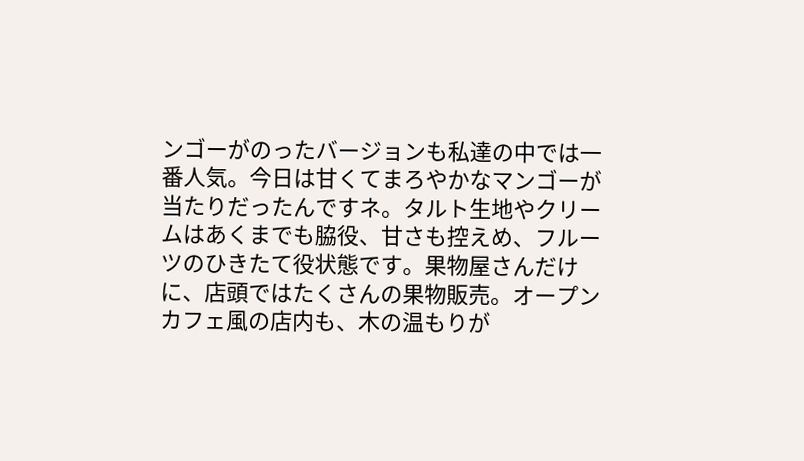ンゴーがのったバージョンも私達の中では一番人気。今日は甘くてまろやかなマンゴーが当たりだったんですネ。タルト生地やクリームはあくまでも脇役、甘さも控えめ、フルーツのひきたて役状態です。果物屋さんだけに、店頭ではたくさんの果物販売。オープンカフェ風の店内も、木の温もりが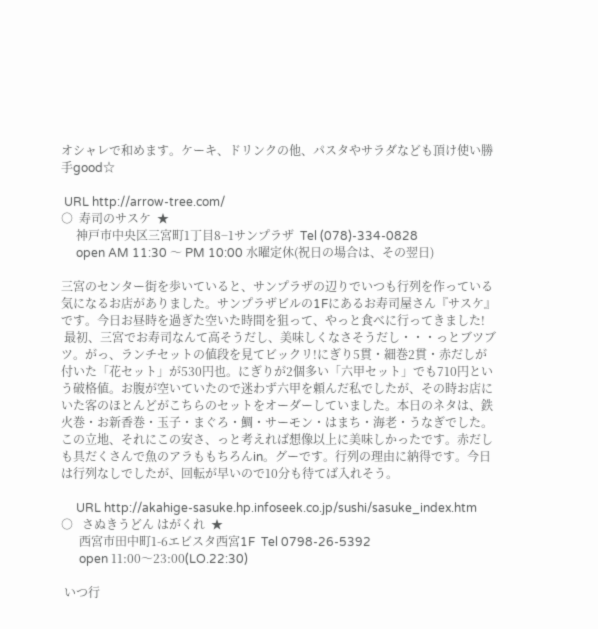オシャレで和めます。ケーキ、ドリンクの他、パスタやサラダなども頂け使い勝手good☆

 URL http://arrow-tree.com/
○  寿司のサスケ  ★
     神戸市中央区三宮町1丁目8−1サンプラザ  Tel (078)-334-0828
     open AM 11:30 〜 PM 10:00 水曜定休(祝日の場合は、その翌日)

三宮のセンター街を歩いていると、サンプラザの辺りでいつも行列を作っている気になるお店がありました。サンプラザビルの1Fにあるお寿司屋さん『サスケ』です。今日お昼時を過ぎた空いた時間を狙って、やっと食べに行ってきました!
 最初、三宮でお寿司なんて高そうだし、美味しくなさそうだし・・・っとブツブツ。がっ、ランチセットの値段を見てビックリ!にぎり5貫・細巻2貫・赤だしが付いた「花セット」が530円也。にぎりが2個多い「六甲セット」でも710円という破格値。お腹が空いていたので迷わず六甲を頼んだ私でしたが、その時お店にいた客のほとんどがこちらのセットをオーダーしていました。本日のネタは、鉄火巻・お新香巻・玉子・まぐろ・鯛・サーモン・はまち・海老・うなぎでした。この立地、それにこの安さ、っと考えれば想像以上に美味しかったです。赤だしも具だくさんで魚のアラももちろんin。グーです。行列の理由に納得です。今日は行列なしでしたが、回転が早いので10分も待てば入れそう。

     URL http://akahige-sasuke.hp.infoseek.co.jp/sushi/sasuke_index.htm
○   さぬきうどん はがくれ  ★
      西宮市田中町1-6エビスタ西宮1F  Tel 0798-26-5392
      open 11:00〜23:00(LO.22:30)

 いつ行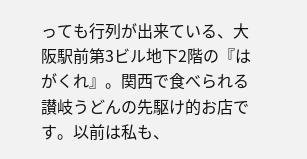っても行列が出来ている、大阪駅前第3ビル地下2階の『はがくれ』。関西で食べられる讃岐うどんの先駆け的お店です。以前は私も、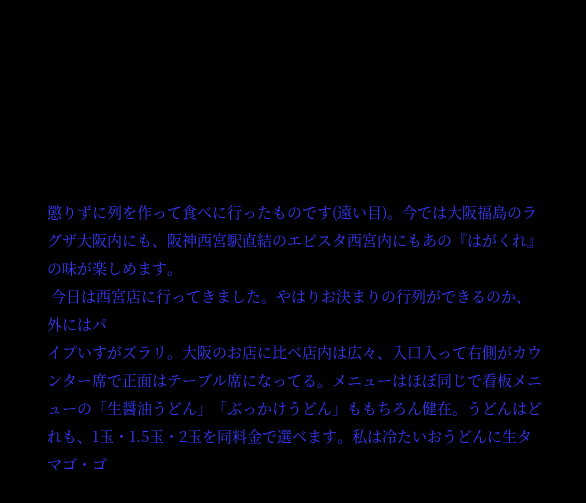懲りずに列を作って食べに行ったものです(遠い目)。今では大阪福島のラグザ大阪内にも、阪神西宮駅直結のエビスタ西宮内にもあの『はがくれ』の味が楽しめます。
 今日は西宮店に行ってきました。やはりお決まりの行列ができるのか、外にはパ
イプいすがズラリ。大阪のお店に比べ店内は広々、入口入って右側がカウンター席で正面はテーブル席になってる。メニューはほぼ同じで看板メニューの「生醤油うどん」「ぶっかけうどん」ももちろん健在。うどんはどれも、1玉・1.5玉・2玉を同料金で選べます。私は冷たいおうどんに生タマゴ・ゴ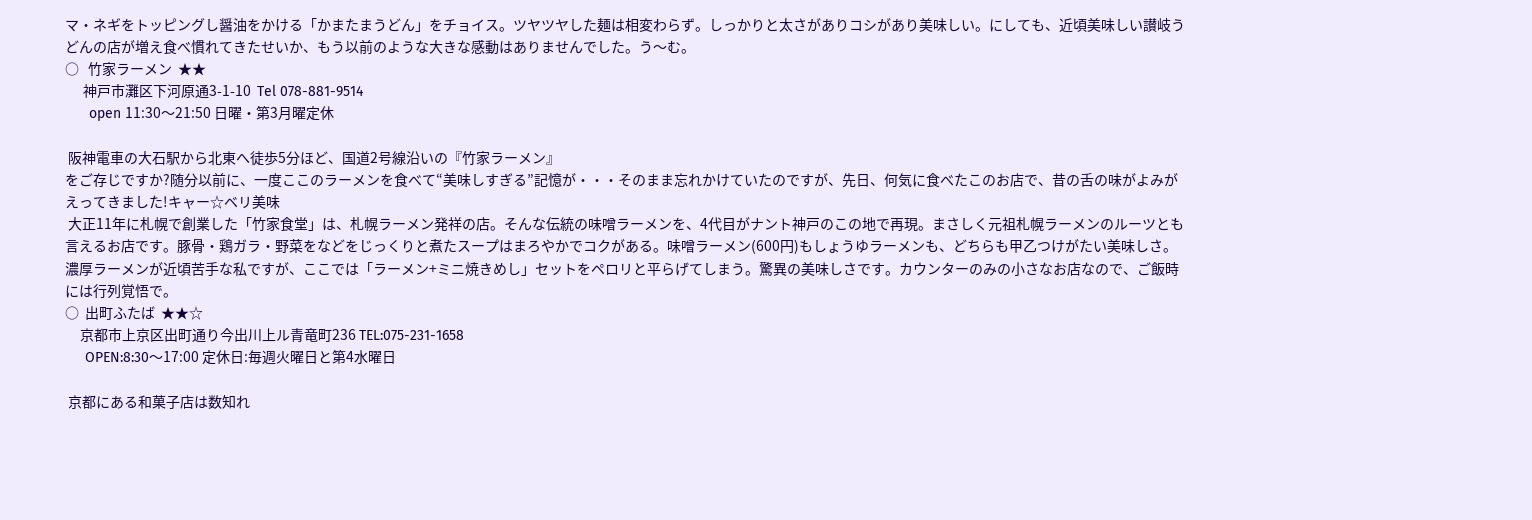マ・ネギをトッピングし醤油をかける「かまたまうどん」をチョイス。ツヤツヤした麺は相変わらず。しっかりと太さがありコシがあり美味しい。にしても、近頃美味しい讃岐うどんの店が増え食べ慣れてきたせいか、もう以前のような大きな感動はありませんでした。う〜む。
○   竹家ラーメン  ★★
      神戸市灘区下河原通3-1-10  Tel 078-881-9514
      open 11:30〜21:50 日曜・第3月曜定休

 阪神電車の大石駅から北東へ徒歩5分ほど、国道2号線沿いの『竹家ラーメン』
をご存じですか?随分以前に、一度ここのラーメンを食べて“美味しすぎる”記憶が・・・そのまま忘れかけていたのですが、先日、何気に食べたこのお店で、昔の舌の味がよみがえってきました!キャー☆ベリ美味
 大正11年に札幌で創業した「竹家食堂」は、札幌ラーメン発祥の店。そんな伝統の味噌ラーメンを、4代目がナント神戸のこの地で再現。まさしく元祖札幌ラーメンのルーツとも言えるお店です。豚骨・鶏ガラ・野菜をなどをじっくりと煮たスープはまろやかでコクがある。味噌ラーメン(600円)もしょうゆラーメンも、どちらも甲乙つけがたい美味しさ。濃厚ラーメンが近頃苦手な私ですが、ここでは「ラーメン+ミニ焼きめし」セットをペロリと平らげてしまう。驚異の美味しさです。カウンターのみの小さなお店なので、ご飯時には行列覚悟で。
○  出町ふたば  ★★☆
     京都市上京区出町通り今出川上ル青竜町236 TEL:075-231-1658
     OPEN:8:30〜17:00 定休日:毎週火曜日と第4水曜日

 京都にある和菓子店は数知れ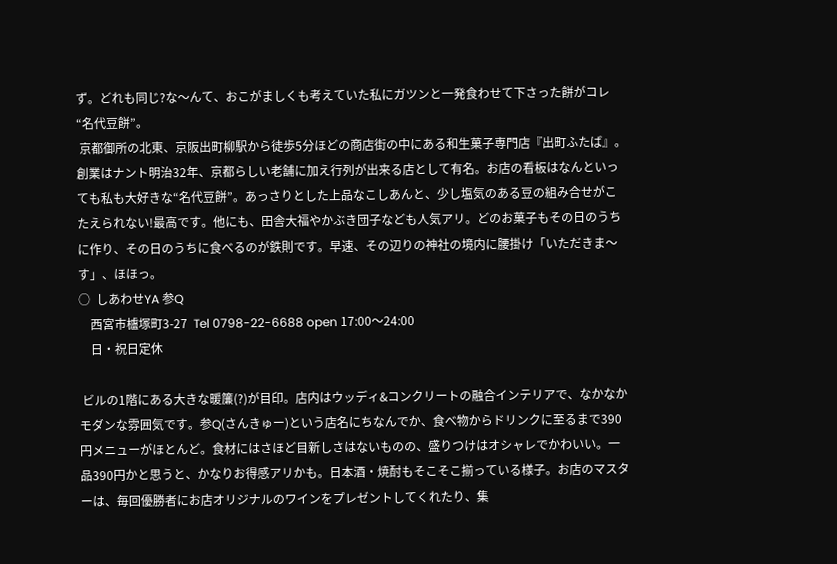ず。どれも同じ?な〜んて、おこがましくも考えていた私にガツンと一発食わせて下さった餅がコレ“名代豆餅”。
 京都御所の北東、京阪出町柳駅から徒歩5分ほどの商店街の中にある和生菓子専門店『出町ふたば』。創業はナント明治32年、京都らしい老舗に加え行列が出来る店として有名。お店の看板はなんといっても私も大好きな“名代豆餅”。あっさりとした上品なこしあんと、少し塩気のある豆の組み合せがこたえられない!最高です。他にも、田舎大福やかぶき団子なども人気アリ。どのお菓子もその日のうちに作り、その日のうちに食べるのが鉄則です。早速、その辺りの神社の境内に腰掛け「いただきま〜す」、ほほっ。
○  しあわせYA 参Q
    西宮市櫨塚町3-27  Tel 0798-22-6688 open 17:00〜24:00
    日・祝日定休

 ビルの1階にある大きな暖簾(?)が目印。店内はウッディ&コンクリートの融合インテリアで、なかなかモダンな雰囲気です。参Q(さんきゅー)という店名にちなんでか、食べ物からドリンクに至るまで390円メニューがほとんど。食材にはさほど目新しさはないものの、盛りつけはオシャレでかわいい。一品390円かと思うと、かなりお得感アリかも。日本酒・焼酎もそこそこ揃っている様子。お店のマスターは、毎回優勝者にお店オリジナルのワインをプレゼントしてくれたり、集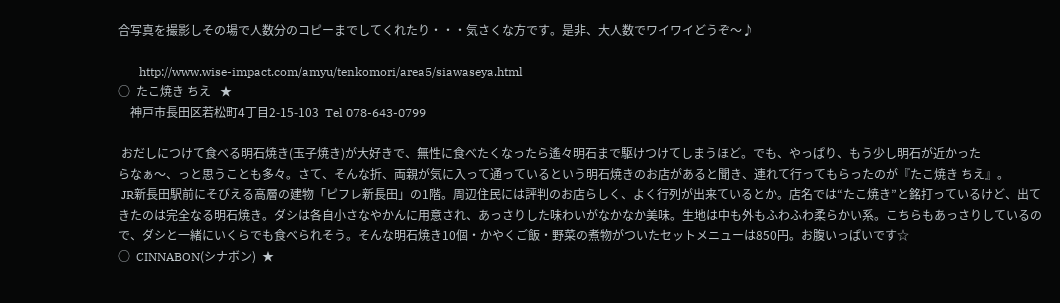合写真を撮影しその場で人数分のコピーまでしてくれたり・・・気さくな方です。是非、大人数でワイワイどうぞ〜♪

       http://www.wise-impact.com/amyu/tenkomori/area5/siawaseya.html
○  たこ焼き ちえ   ★
    神戸市長田区若松町4丁目2-15-103  Tel 078-643-0799

 おだしにつけて食べる明石焼き(玉子焼き)が大好きで、無性に食べたくなったら遙々明石まで駆けつけてしまうほど。でも、やっぱり、もう少し明石が近かった
らなぁ〜、っと思うことも多々。さて、そんな折、両親が気に入って通っているという明石焼きのお店があると聞き、連れて行ってもらったのが『たこ焼き ちえ』。
 JR新長田駅前にそびえる高層の建物「ピフレ新長田」の1階。周辺住民には評判のお店らしく、よく行列が出来ているとか。店名では“たこ焼き”と銘打っているけど、出てきたのは完全なる明石焼き。ダシは各自小さなやかんに用意され、あっさりした味わいがなかなか美味。生地は中も外もふわふわ柔らかい系。こちらもあっさりしているので、ダシと一緒にいくらでも食べられそう。そんな明石焼き10個・かやくご飯・野菜の煮物がついたセットメニューは850円。お腹いっぱいです☆
○  CINNABON(シナボン)  ★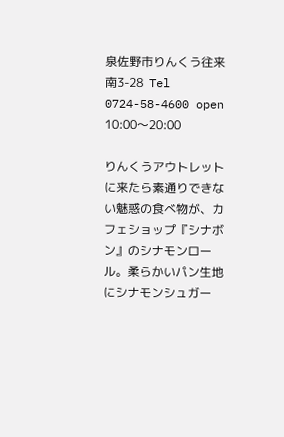泉佐野市りんくう往来南3-28  Tel 0724-58-4600 open 10:00〜20:00

りんくうアウトレットに来たら素通りできない魅惑の食べ物が、カフェショップ『シナボン』のシナモンロール。柔らかいパン生地にシナモンシュガー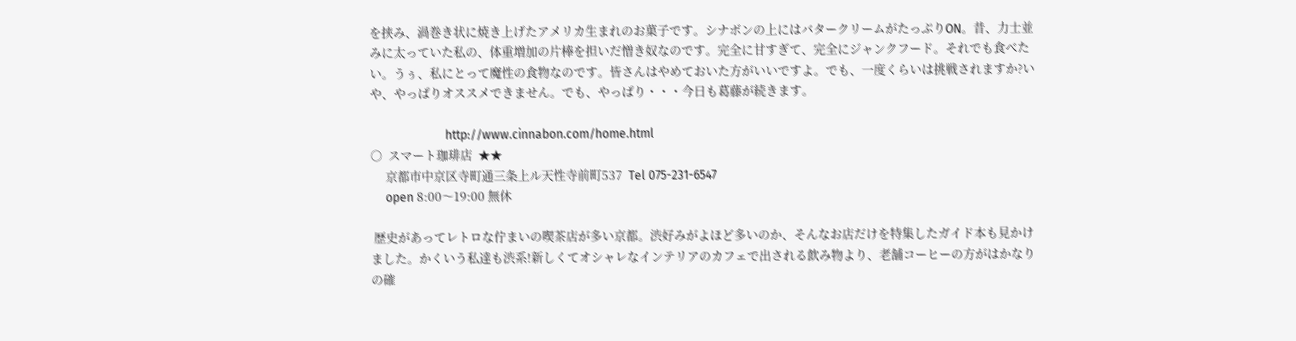を挟み、渦巻き状に焼き上げたアメリカ生まれのお菓子です。シナボンの上にはバタークリームがたっぷりON。昔、力士並みに太っていた私の、体重増加の片棒を担いだ憎き奴なのです。完全に甘すぎて、完全にジャンクフード。それでも食べたい。うぅ、私にとって魔性の食物なのです。皆さんはやめておいた方がいいですよ。でも、一度くらいは挑戦されますか?いや、やっぱりオススメできません。でも、やっぱり・・・今日も葛藤が続きます。

                         http://www.cinnabon.com/home.html
○  スマート珈琲店  ★★
     京都市中京区寺町通三条上ル天性寺前町537  Tel 075-231-6547
     open 8:00〜19:00 無休

 歴史があってレトロな佇まいの喫茶店が多い京都。渋好みがよほど多いのか、そんなお店だけを特集したガイド本も見かけました。かくいう私達も渋系!新しくてオシャレなインテリアのカフェで出される飲み物より、老舗コーヒーの方がはかなりの確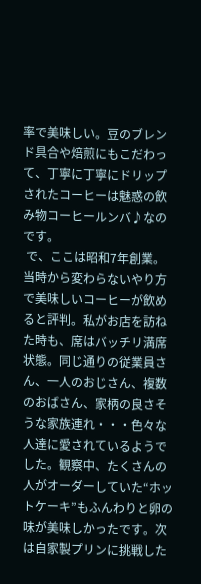率で美味しい。豆のブレンド具合や焙煎にもこだわって、丁寧に丁寧にドリップされたコーヒーは魅惑の飲み物コーヒールンバ♪なのです。
 で、ここは昭和7年創業。当時から変わらないやり方で美味しいコーヒーが飲めると評判。私がお店を訪ねた時も、席はバッチリ満席状態。同じ通りの従業員さん、一人のおじさん、複数のおばさん、家柄の良さそうな家族連れ・・・色々な人達に愛されているようでした。観察中、たくさんの人がオーダーしていた“ホットケーキ”もふんわりと卵の味が美味しかったです。次は自家製プリンに挑戦した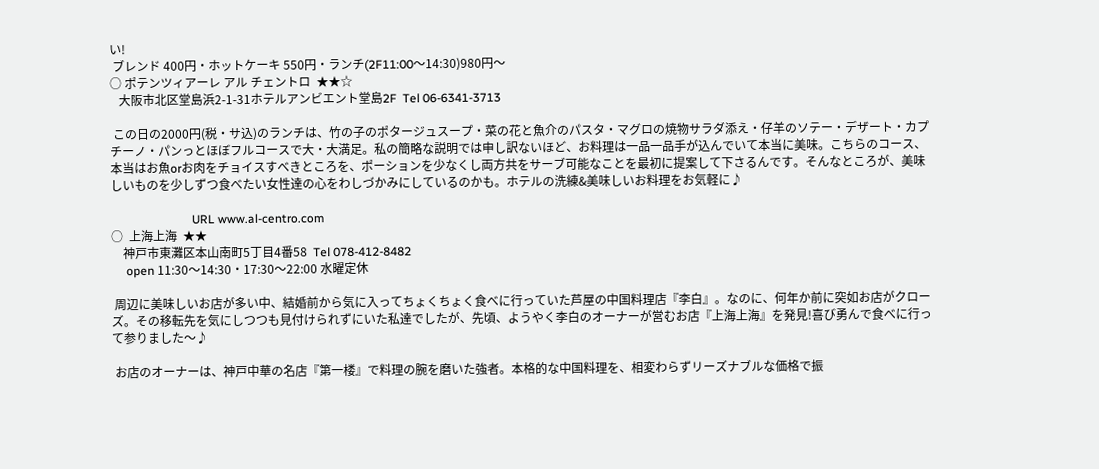い!
 ブレンド 400円・ホットケーキ 550円・ランチ(2F11:00〜14:30)980円〜
○ ポテンツィアーレ アル チェントロ  ★★☆
   大阪市北区堂島浜2-1-31ホテルアンビエント堂島2F  Tel 06-6341-3713

 この日の2000円(税・サ込)のランチは、竹の子のポタージュスープ・菜の花と魚介のパスタ・マグロの焼物サラダ添え・仔羊のソテー・デザート・カプチーノ・パンっとほぼフルコースで大・大満足。私の簡略な説明では申し訳ないほど、お料理は一品一品手が込んでいて本当に美味。こちらのコース、本当はお魚orお肉をチョイスすべきところを、ポーションを少なくし両方共をサーブ可能なことを最初に提案して下さるんです。そんなところが、美味しいものを少しずつ食べたい女性達の心をわしづかみにしているのかも。ホテルの洗練&美味しいお料理をお気軽に♪

                           URL www.al-centro.com
○  上海上海  ★★
    神戸市東灘区本山南町5丁目4番58  Tel 078-412-8482
     open 11:30〜14:30・17:30〜22:00 水曜定休

 周辺に美味しいお店が多い中、結婚前から気に入ってちょくちょく食べに行っていた芦屋の中国料理店『李白』。なのに、何年か前に突如お店がクローズ。その移転先を気にしつつも見付けられずにいた私達でしたが、先頃、ようやく李白のオーナーが営むお店『上海上海』を発見!喜び勇んで食べに行って参りました〜♪

 お店のオーナーは、神戸中華の名店『第一楼』で料理の腕を磨いた強者。本格的な中国料理を、相変わらずリーズナブルな価格で振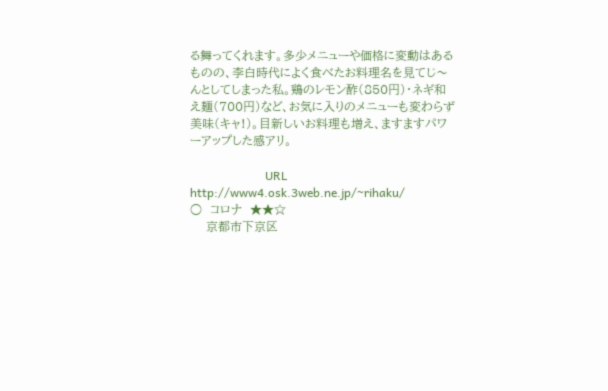る舞ってくれます。多少メニューや価格に変動はあるものの、李白時代によく食べたお料理名を見てじ〜んとしてしまった私。鶏のレモン酢(850円)・ネギ和え麺(700円)など、お気に入りのメニューも変わらず美味(キャ!)。目新しいお料理も増え、ますますパワーアップした感アリ。

                         URL http://www4.osk.3web.ne.jp/~rihaku/
○  コロナ  ★★☆
    京都市下京区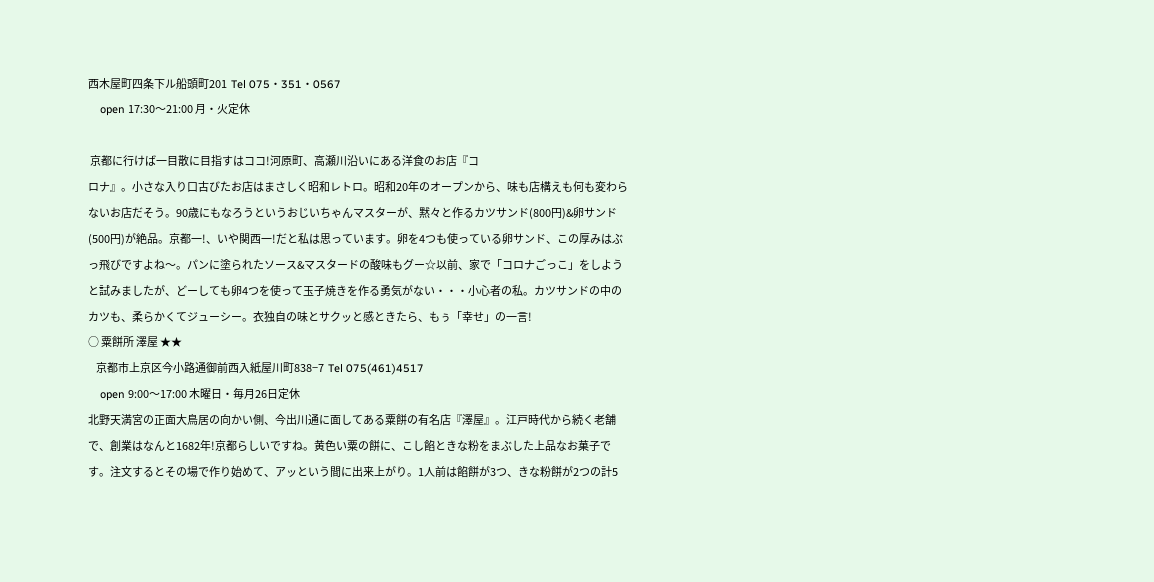西木屋町四条下ル船頭町201  Tel 075・351・0567
    open 17:30〜21:00 月・火定休

 京都に行けば一目散に目指すはココ!河原町、高瀬川沿いにある洋食のお店『コ
ロナ』。小さな入り口古びたお店はまさしく昭和レトロ。昭和20年のオープンから、味も店構えも何も変わらないお店だそう。90歳にもなろうというおじいちゃんマスターが、黙々と作るカツサンド(800円)&卵サンド(500円)が絶品。京都一!、いや関西一!だと私は思っています。卵を4つも使っている卵サンド、この厚みはぶっ飛びですよね〜。パンに塗られたソース&マスタードの酸味もグー☆以前、家で「コロナごっこ」をしようと試みましたが、どーしても卵4つを使って玉子焼きを作る勇気がない・・・小心者の私。カツサンドの中のカツも、柔らかくてジューシー。衣独自の味とサクッと感ときたら、もぅ「幸せ」の一言!
○ 粟餅所 澤屋 ★★
    京都市上京区今小路通御前西入紙屋川町838−7  Tel 075(461)4517
    open 9:00〜17:00 木曜日・毎月26日定休
北野天満宮の正面大鳥居の向かい側、今出川通に面してある粟餅の有名店『澤屋』。江戸時代から続く老舗で、創業はなんと1682年!京都らしいですね。黄色い粟の餅に、こし餡ときな粉をまぶした上品なお菓子です。注文するとその場で作り始めて、アッという間に出来上がり。1人前は餡餅が3つ、きな粉餅が2つの計5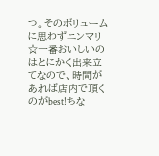つ。そのボリュームに思わずニンマリ☆一番おいしいのはとにかく出来立てなので、時間があれば店内で頂くのがbest!ちな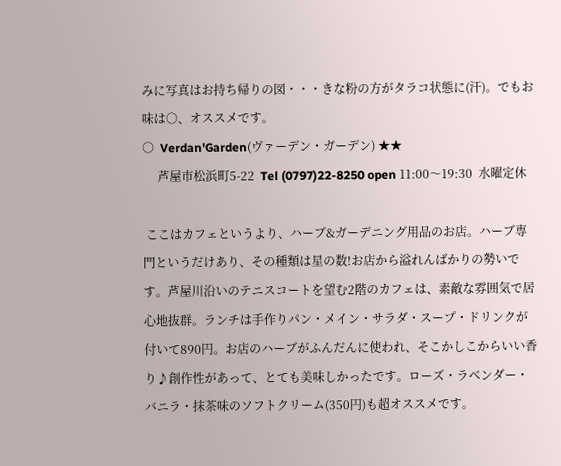みに写真はお持ち帰りの図・・・きな粉の方がタラコ状態に(汗)。でもお味は○、オススメです。
○  Verdan'Garden(ヴァーデン・ガーデン) ★★
     芦屋市松浜町5-22  Tel (0797)22-8250 open 11:00〜19:30  水曜定休

 ここはカフェというより、ハーブ&ガーデニング用品のお店。ハーブ専門というだけあり、その種類は星の数!お店から溢れんばかりの勢いです。芦屋川沿いのテニスコートを望む2階のカフェは、素敵な雰囲気で居心地抜群。ランチは手作りパン・メイン・サラダ・スープ・ドリンクが付いて890円。お店のハーブがふんだんに使われ、そこかしこからいい香り♪創作性があって、とても美味しかったです。ローズ・ラベンダー・バニラ・抹茶味のソフトクリーム(350円)も超オススメです。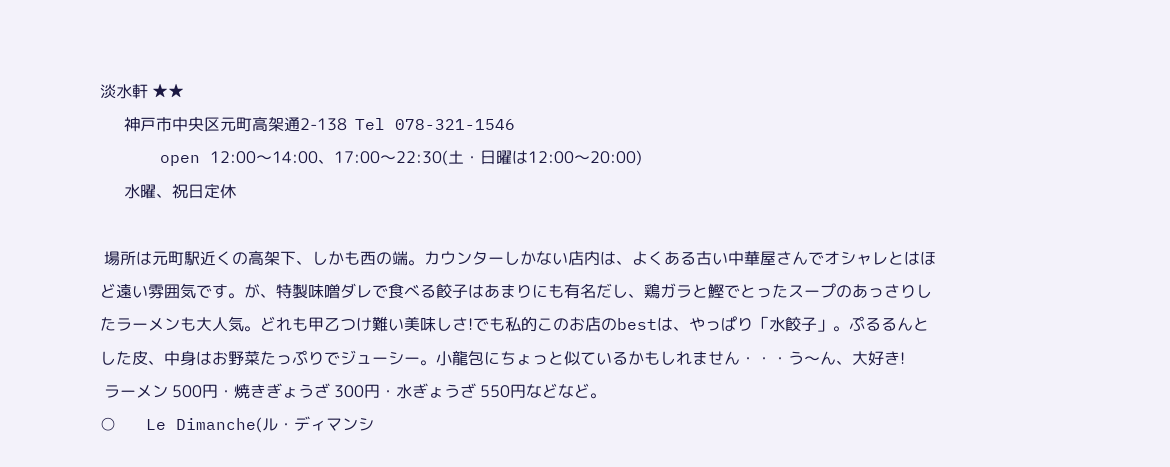淡水軒 ★★
      神戸市中央区元町高架通2-138  Tel 078-321-1546
      open 12:00〜14:00、17:00〜22:30(土・日曜は12:00〜20:00)
      水曜、祝日定休

 場所は元町駅近くの高架下、しかも西の端。カウンターしかない店内は、よくある古い中華屋さんでオシャレとはほど遠い雰囲気です。が、特製味噌ダレで食べる餃子はあまりにも有名だし、鶏ガラと鰹でとったスープのあっさりしたラーメンも大人気。どれも甲乙つけ難い美味しさ!でも私的このお店のbestは、やっぱり「水餃子」。ぷるるんとした皮、中身はお野菜たっぷりでジューシー。小龍包にちょっと似ているかもしれません・・・う〜ん、大好き!
 ラーメン 500円・焼きぎょうざ 300円・水ぎょうざ 550円などなど。
○   Le Dimanche(ル・ディマンシ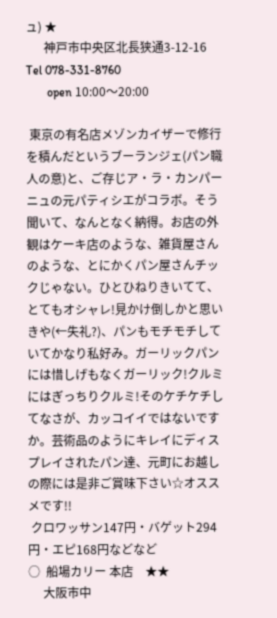ュ) ★
      神戸市中央区北長狭通3-12-16  Tel 078-331-8760
       open 10:00〜20:00

 東京の有名店メゾンカイザーで修行を積んだというブーランジェ(パン職人の意)と、ご存じア・ラ・カンパーニュの元パティシエがコラボ。そう聞いて、なんとなく納得。お店の外観はケーキ店のような、雑貨屋さんのような、とにかくパン屋さんチックじゃない。ひとひねりきいてて、とてもオシャレ!見かけ倒しかと思いきや(←失礼?)、パンもモチモチしていてかなり私好み。ガーリックパンには惜しげもなくガーリック!クルミにはぎっちりクルミ!そのケチケチしてなさが、カッコイイではないですか。芸術品のようにキレイにディスプレイされたパン達、元町にお越しの際には是非ご賞味下さい☆オススメです!!
 クロワッサン147円・バゲット294円・エピ168円などなど
○  船場カリー 本店    ★★
     大阪市中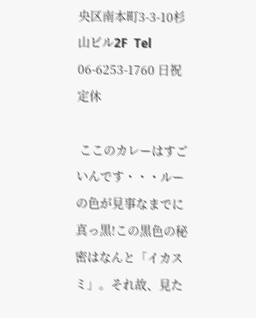央区南本町3-3-10杉山ビル2F  Tel 06-6253-1760 日祝定休

 ここのカレーはすごいんです・・・ルーの色が見事なまでに真っ黒!この黒色の秘密はなんと「イカスミ」。それ故、見た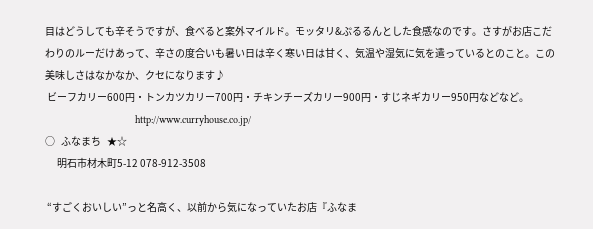目はどうしても辛そうですが、食べると案外マイルド。モッタリ&ぷるるんとした食感なのです。さすがお店こだわりのルーだけあって、辛さの度合いも暑い日は辛く寒い日は甘く、気温や湿気に気を遣っているとのこと。この美味しさはなかなか、クセになります♪
 ビーフカリー600円・トンカツカリー700円・チキンチーズカリー900円・すじネギカリー950円などなど。
                              http://www.curryhouse.co.jp/
○   ふなまち   ★☆
      明石市材木町5-12 078-912-3508

 “すごくおいしい”っと名高く、以前から気になっていたお店『ふなま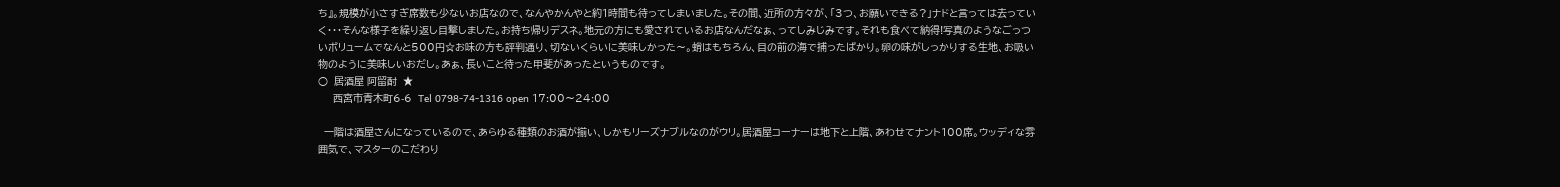ち』。規模が小さすぎ席数も少ないお店なので、なんやかんやと約1時間も待ってしまいました。その間、近所の方々が、「3つ、お願いできる?」ナドと言っては去っていく・・・そんな様子を繰り返し目撃しました。お持ち帰りデスネ。地元の方にも愛されているお店なんだなぁ、ってしみじみです。それも食べて納得!写真のようなごっついボリュームでなんと500円☆お味の方も評判通り、切ないくらいに美味しかった〜。蛸はもちろん、目の前の海で捕ったばかり。卵の味がしっかりする生地、お吸い物のように美味しいおだし。あぁ、長いこと待った甲斐があったというものです。
○  居酒屋 阿留酎  ★
     西宮市青木町6-6  Tel 0798-74-1316 open 17:00〜24:00

  一階は酒屋さんになっているので、あらゆる種類のお酒が揃い、しかもリーズナブルなのがウリ。居酒屋コーナーは地下と上階、あわせてナント100席。ウッディな雰囲気で、マスターのこだわり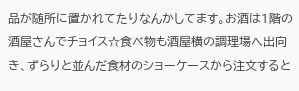品が随所に置かれてたりなんかしてます。お酒は1階の酒屋さんでチョイス☆食べ物も酒屋横の調理場へ出向き、ずらりと並んだ食材のショーケースから注文すると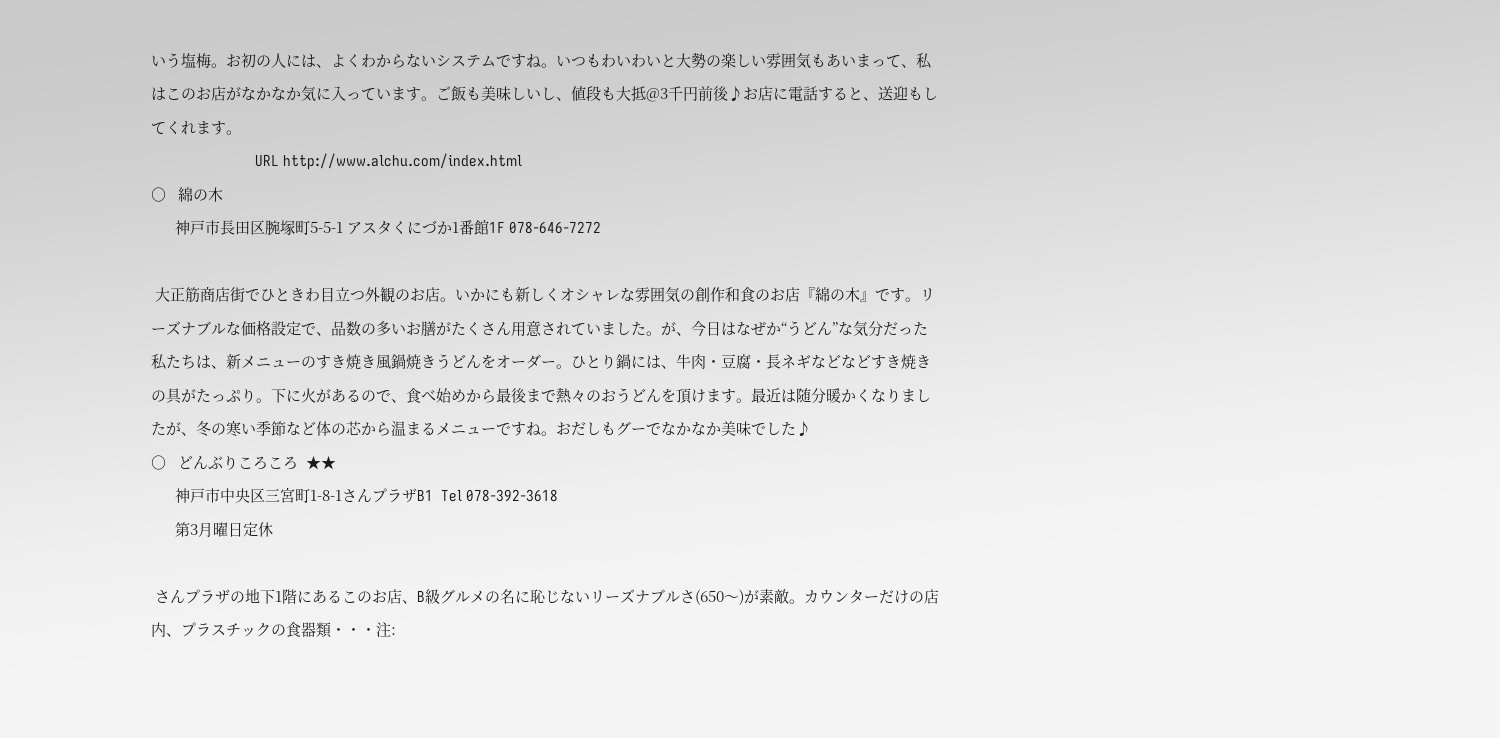いう塩梅。お初の人には、よくわからないシステムですね。いつもわいわいと大勢の楽しい雰囲気もあいまって、私はこのお店がなかなか気に入っています。ご飯も美味しいし、値段も大抵@3千円前後♪お店に電話すると、送迎もしてくれます。
                          URL http://www.alchu.com/index.html
○   綿の木
      神戸市長田区腕塚町5-5-1 アスタくにづか1番館1F 078-646-7272

 大正筋商店街でひときわ目立つ外観のお店。いかにも新しくオシャレな雰囲気の創作和食のお店『綿の木』です。リーズナブルな価格設定で、品数の多いお膳がたくさん用意されていました。が、今日はなぜか“うどん”な気分だった私たちは、新メニューのすき焼き風鍋焼きうどんをオーダー。ひとり鍋には、牛肉・豆腐・長ネギなどなどすき焼きの具がたっぷり。下に火があるので、食べ始めから最後まで熱々のおうどんを頂けます。最近は随分暖かくなりましたが、冬の寒い季節など体の芯から温まるメニューですね。おだしもグーでなかなか美味でした♪
○   どんぶりころころ  ★★
      神戸市中央区三宮町1-8-1さんプラザB1  Tel 078-392-3618
      第3月曜日定休

 さんプラザの地下1階にあるこのお店、B級グルメの名に恥じないリーズナブルさ(650〜)が素敵。カウンターだけの店内、プラスチックの食器類・・・注: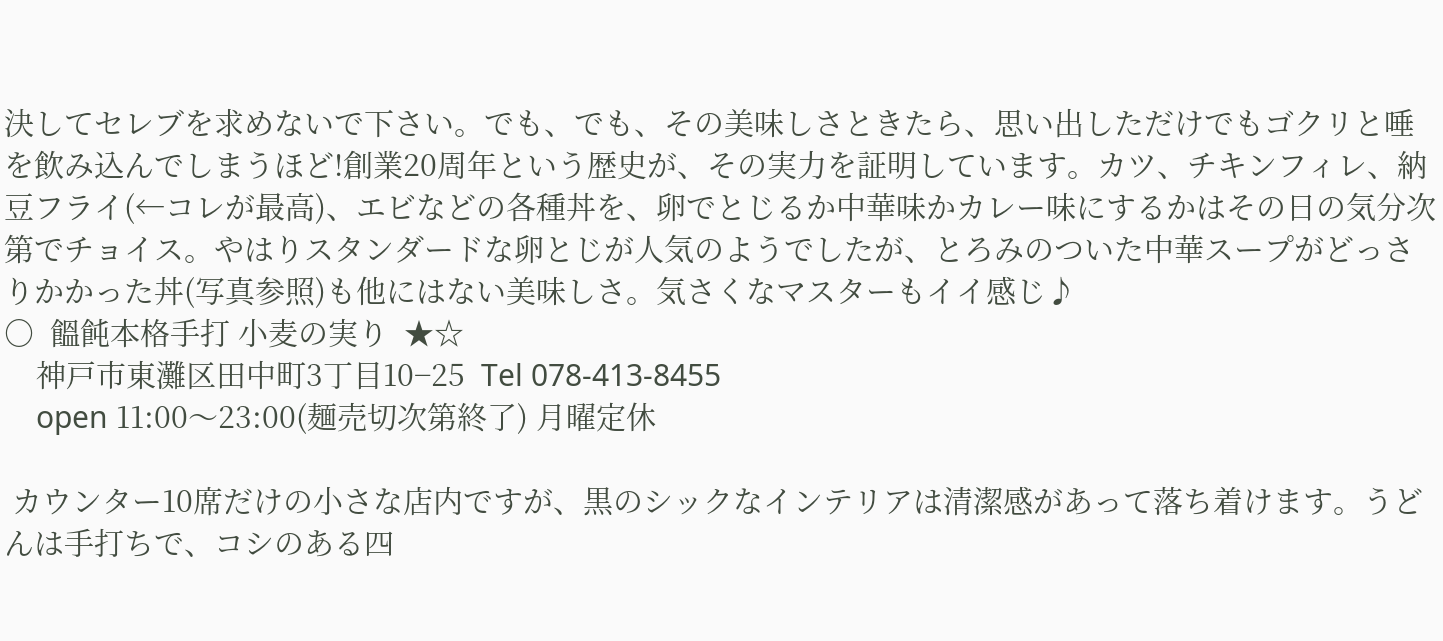決してセレブを求めないで下さい。でも、でも、その美味しさときたら、思い出しただけでもゴクリと唾を飲み込んでしまうほど!創業20周年という歴史が、その実力を証明しています。カツ、チキンフィレ、納豆フライ(←コレが最高)、エビなどの各種丼を、卵でとじるか中華味かカレー味にするかはその日の気分次第でチョイス。やはりスタンダードな卵とじが人気のようでしたが、とろみのついた中華スープがどっさりかかった丼(写真参照)も他にはない美味しさ。気さくなマスターもイイ感じ♪
○  饂飩本格手打 小麦の実り  ★☆
    神戸市東灘区田中町3丁目10−25  Tel 078-413-8455
    open 11:00〜23:00(麺売切次第終了) 月曜定休

 カウンター10席だけの小さな店内ですが、黒のシックなインテリアは清潔感があって落ち着けます。うどんは手打ちで、コシのある四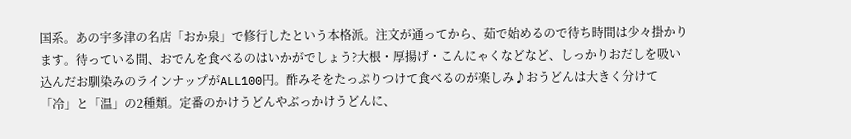国系。あの宇多津の名店「おか泉」で修行したという本格派。注文が通ってから、茹で始めるので待ち時間は少々掛かります。待っている間、おでんを食べるのはいかがでしょう?大根・厚揚げ・こんにゃくなどなど、しっかりおだしを吸い込んだお馴染みのラインナップがALL100円。酢みそをたっぷりつけて食べるのが楽しみ♪おうどんは大きく分けて「冷」と「温」の2種類。定番のかけうどんやぶっかけうどんに、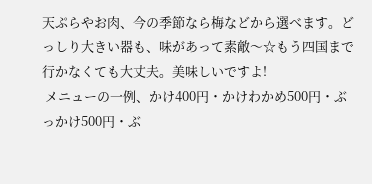天ぷらやお肉、今の季節なら梅などから選べます。どっしり大きい器も、味があって素敵〜☆もう四国まで行かなくても大丈夫。美味しいですよ!
 メニューの一例、かけ400円・かけわかめ500円・ぶっかけ500円・ぶ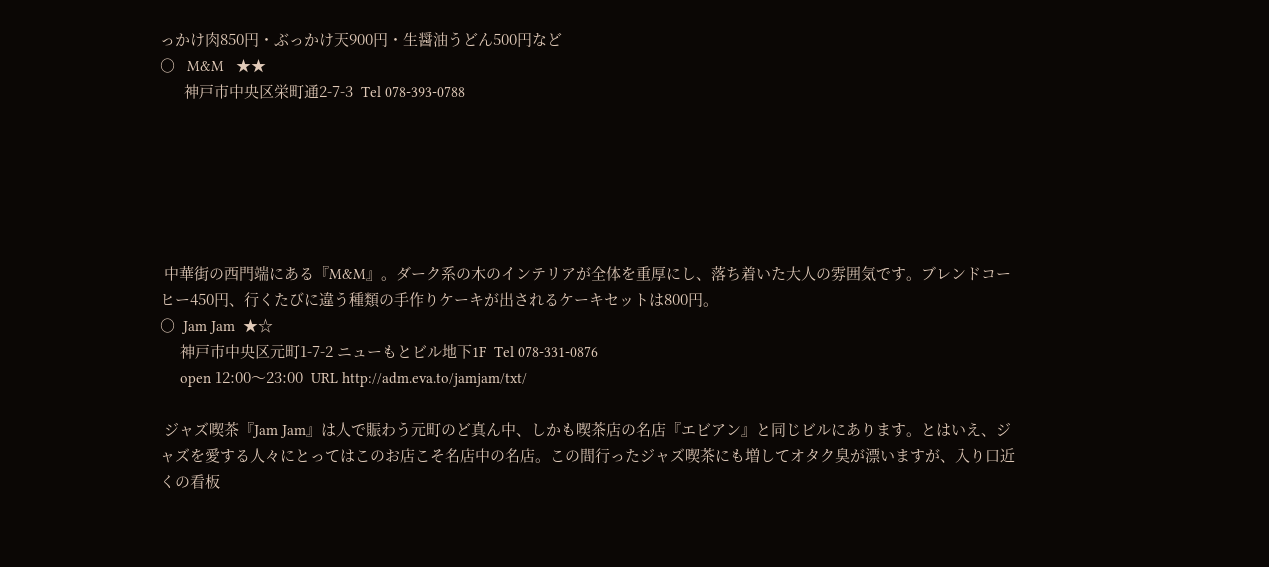っかけ肉850円・ぶっかけ天900円・生醤油うどん500円など
○   M&M   ★★
      神戸市中央区栄町通2-7-3  Tel 078-393-0788






 中華街の西門端にある『M&M』。ダーク系の木のインテリアが全体を重厚にし、落ち着いた大人の雰囲気です。ブレンドコーヒー450円、行くたびに違う種類の手作りケーキが出されるケーキセットは800円。
○  Jam Jam  ★☆
     神戸市中央区元町1-7-2 ニューもとビル地下1F  Tel 078-331-0876
     open 12:00〜23:00  URL http://adm.eva.to/jamjam/txt/

 ジャズ喫茶『Jam Jam』は人で賑わう元町のど真ん中、しかも喫茶店の名店『エビアン』と同じビルにあります。とはいえ、ジャズを愛する人々にとってはこのお店こそ名店中の名店。この間行ったジャズ喫茶にも増してオタク臭が漂いますが、入り口近くの看板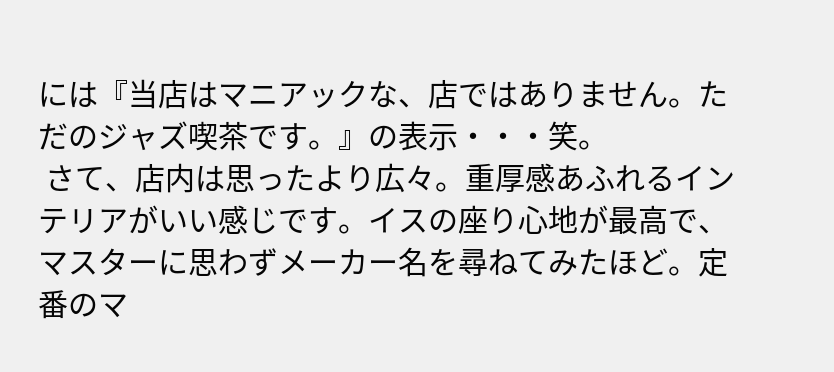には『当店はマニアックな、店ではありません。ただのジャズ喫茶です。』の表示・・・笑。
 さて、店内は思ったより広々。重厚感あふれるインテリアがいい感じです。イスの座り心地が最高で、マスターに思わずメーカー名を尋ねてみたほど。定番のマ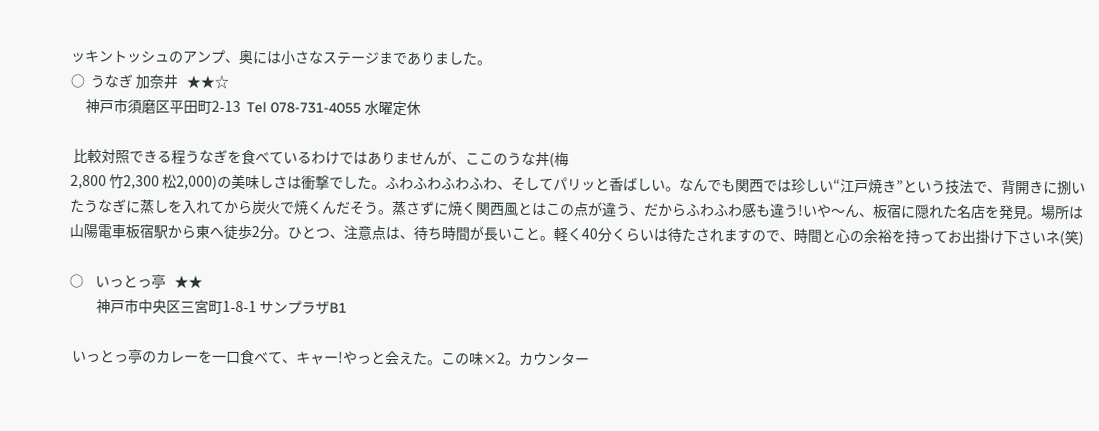ッキントッシュのアンプ、奥には小さなステージまでありました。
○  うなぎ 加奈井   ★★☆
     神戸市須磨区平田町2-13  Tel 078-731-4055 水曜定休

 比較対照できる程うなぎを食べているわけではありませんが、ここのうな丼(梅
2,800 竹2,300 松2,000)の美味しさは衝撃でした。ふわふわふわふわ、そしてパリッと香ばしい。なんでも関西では珍しい“江戸焼き”という技法で、背開きに捌いたうなぎに蒸しを入れてから炭火で焼くんだそう。蒸さずに焼く関西風とはこの点が違う、だからふわふわ感も違う!いや〜ん、板宿に隠れた名店を発見。場所は山陽電車板宿駅から東へ徒歩2分。ひとつ、注意点は、待ち時間が長いこと。軽く40分くらいは待たされますので、時間と心の余裕を持ってお出掛け下さいネ(笑)

○    いっとっ亭   ★★
         神戸市中央区三宮町1-8-1 サンプラザB1

 いっとっ亭のカレーを一口食べて、キャー!やっと会えた。この味×2。カウンター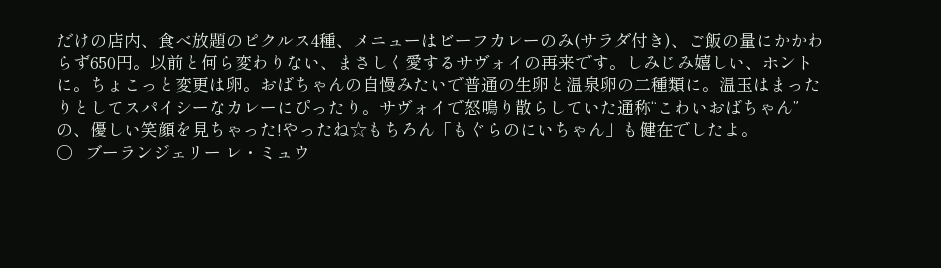だけの店内、食べ放題のピクルス4種、メニューはビーフカレーのみ(サラダ付き)、ご飯の量にかかわらず650円。以前と何ら変わりない、まさしく愛するサヴォイの再来です。しみじみ嬉しい、ホントに。ちょこっと変更は卵。おばちゃんの自慢みたいで普通の生卵と温泉卵の二種類に。温玉はまったりとしてスパイシーなカレーにぴったり。サヴォイで怒鳴り散らしていた通称“こわいおばちゃん”の、優しい笑顔を見ちゃった!やったね☆もちろん「もぐらのにいちゃん」も健在でしたよ。
○   ブーランジェリー レ・ミュウ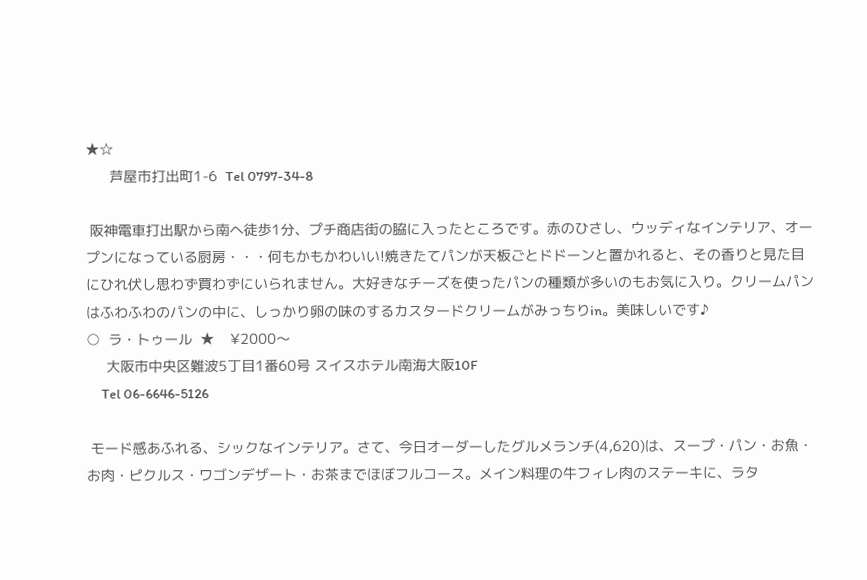★☆
      芦屋市打出町1-6  Tel 0797-34-8

 阪神電車打出駅から南へ徒歩1分、プチ商店街の脇に入ったところです。赤のひさし、ウッディなインテリア、オープンになっている厨房・・・何もかもかわいい!焼きたてパンが天板ごとドドーンと置かれると、その香りと見た目にひれ伏し思わず買わずにいられません。大好きなチーズを使ったパンの種類が多いのもお気に入り。クリームパンはふわふわのパンの中に、しっかり卵の味のするカスタードクリームがみっちりin。美味しいです♪
○  ラ・トゥール  ★    ¥2000〜
     大阪市中央区難波5丁目1番60号 スイスホテル南海大阪10F
     Tel 06-6646-5126

 モード感あふれる、シックなインテリア。さて、今日オーダーしたグルメランチ(4,620)は、スープ・パン・お魚・お肉・ピクルス・ワゴンデザート・お茶までほぼフルコース。メイン料理の牛フィレ肉のステーキに、ラタ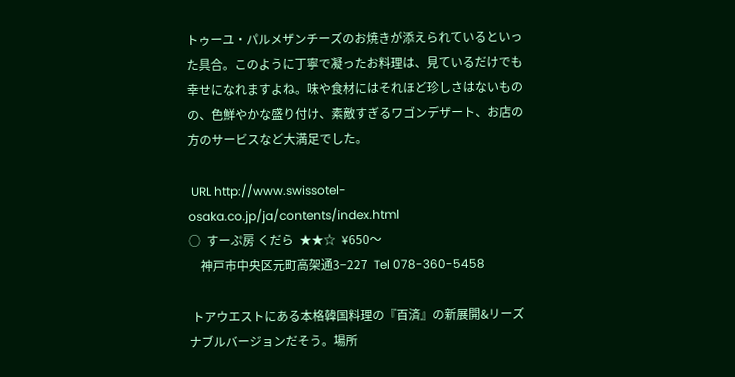トゥーユ・パルメザンチーズのお焼きが添えられているといった具合。このように丁寧で凝ったお料理は、見ているだけでも幸せになれますよね。味や食材にはそれほど珍しさはないものの、色鮮やかな盛り付け、素敵すぎるワゴンデザート、お店の方のサービスなど大満足でした。

 URL http://www.swissotel-osaka.co.jp/ja/contents/index.html
○  すーぷ房 くだら  ★★☆  ¥650〜
    神戸市中央区元町高架通3−227  Tel 078-360-5458

 トアウエストにある本格韓国料理の『百済』の新展開&リーズナブルバージョンだそう。場所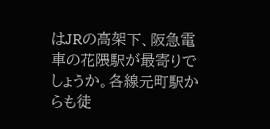はJRの高架下、阪急電車の花隈駅が最寄りでしょうか。各線元町駅からも徒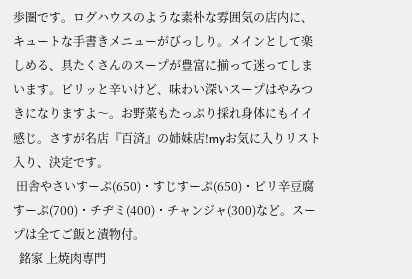歩圏です。ログハウスのような素朴な雰囲気の店内に、キュートな手書きメニューがびっしり。メインとして楽しめる、具たくさんのスープが豊富に揃って迷ってしまいます。ピリッと辛いけど、味わい深いスープはやみつきになりますよ〜。お野菜もたっぷり採れ身体にもイイ感じ。さすが名店『百済』の姉妹店!myお気に入りリスト入り、決定です。
 田舎やさいすーぷ(650)・すじすーぷ(650)・ピリ辛豆腐すーぷ(700)・チヂミ(400)・チャンジャ(300)など。スープは全てご飯と漬物付。
  銘家 上焼肉専門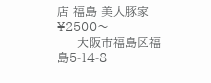店 福島 美人豚家  ¥2500〜
     大阪市福島区福島5-14-8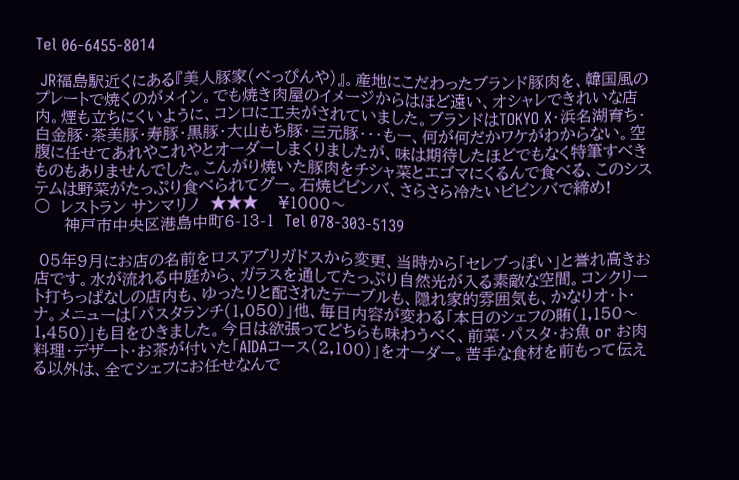Tel 06-6455-8014

 JR福島駅近くにある『美人豚家(べっぴんや)』。産地にこだわったブランド豚肉を、韓国風のプレートで焼くのがメイン。でも焼き肉屋のイメージからはほど遠い、オシャレできれいな店内。煙も立ちにくいように、コンロに工夫がされていました。ブランドはTOKYO X・浜名湖育ち・白金豚・茶美豚・寿豚・黒豚・大山もち豚・三元豚・・・もー、何が何だかワケがわからない。空腹に任せてあれやこれやとオーダーしまくりましたが、味は期待したほどでもなく特筆すべきものもありませんでした。こんがり焼いた豚肉をチシャ菜とエゴマにくるんで食べる、このシステムは野菜がたっぷり食べられてグー。石焼ピビンバ、さらさら冷たいビビンバで締め!
○  レストラン サンマリノ  ★★★    ¥1000〜
      神戸市中央区港島中町6-13-1  Tel 078-303-5139

 05年9月にお店の名前をロスアブリガドスから変更、当時から「セレブっぽい」と誉れ高きお店です。水が流れる中庭から、ガラスを通してたっぷり自然光が入る素敵な空間。コンクリート打ちっぱなしの店内も、ゆったりと配されたテーブルも、隠れ家的雰囲気も、かなりオ・ト・ナ。メニューは「パスタランチ(1,050)」他、毎日内容が変わる「本日のシェフの賄(1,150〜1,450)」も目をひきました。今日は欲張ってどちらも味わうべく、前菜・パスタ・お魚 or お肉料理・デザート・お茶が付いた「AIDAコース(2,100)」をオーダー。苦手な食材を前もって伝える以外は、全てシェフにお任せなんで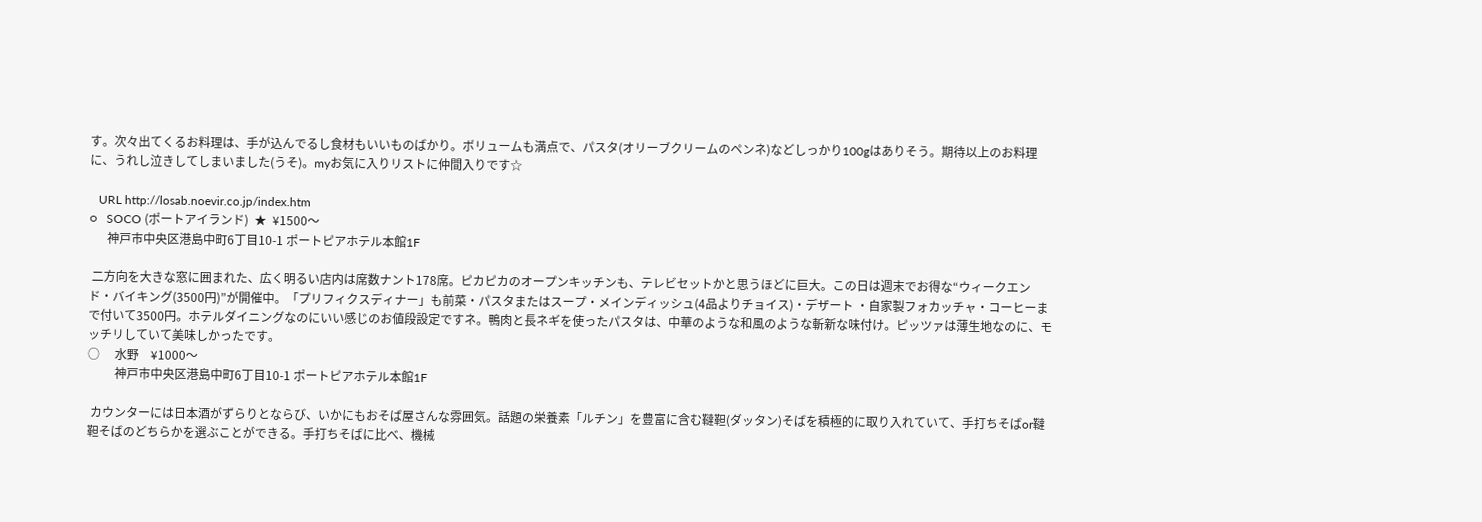す。次々出てくるお料理は、手が込んでるし食材もいいものばかり。ボリュームも満点で、パスタ(オリーブクリームのペンネ)などしっかり100gはありそう。期待以上のお料理に、うれし泣きしてしまいました(うそ)。myお気に入りリストに仲間入りです☆

   URL http://losab.noevir.co.jp/index.htm
○   SOCO (ポートアイランド)  ★  ¥1500〜
      神戸市中央区港島中町6丁目10-1 ポートピアホテル本館1F

 二方向を大きな窓に囲まれた、広く明るい店内は席数ナント178席。ピカピカのオープンキッチンも、テレビセットかと思うほどに巨大。この日は週末でお得な“ウィークエンド・バイキング(3500円)”が開催中。「プリフィクスディナー」も前菜・パスタまたはスープ・メインディッシュ(4品よりチョイス)・デザート ・自家製フォカッチャ・コーヒーまで付いて3500円。ホテルダイニングなのにいい感じのお値段設定ですネ。鴨肉と長ネギを使ったパスタは、中華のような和風のような斬新な味付け。ピッツァは薄生地なのに、モッチリしていて美味しかったです。
○     水野    ¥1000〜
         神戸市中央区港島中町6丁目10-1 ポートピアホテル本館1F

 カウンターには日本酒がずらりとならび、いかにもおそば屋さんな雰囲気。話題の栄養素「ルチン」を豊富に含む韃靼(ダッタン)そばを積極的に取り入れていて、手打ちそばor韃靼そばのどちらかを選ぶことができる。手打ちそばに比べ、機械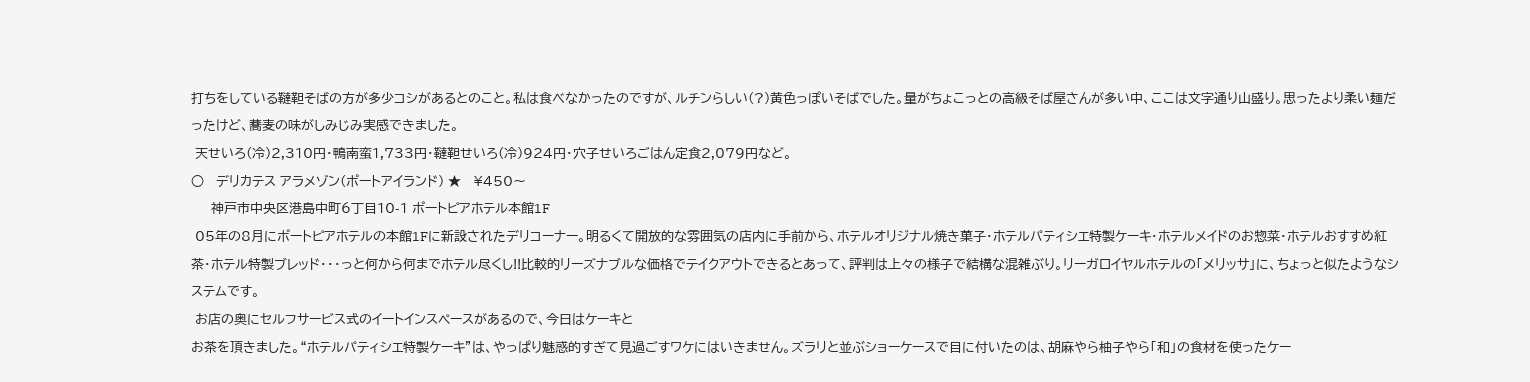打ちをしている韃靼そばの方が多少コシがあるとのこと。私は食べなかったのですが、ルチンらしい(?)黄色っぽいそばでした。量がちょこっとの高級そば屋さんが多い中、ここは文字通り山盛り。思ったより柔い麺だったけど、蕎麦の味がしみじみ実感できました。
 天せいろ(冷)2,310円・鴨南蛮1,733円・韃靼せいろ(冷)924円・穴子せいろごはん定食2,079円など。
○   デリカテス アラメゾン(ポートアイランド) ★   ¥450〜
     神戸市中央区港島中町6丁目10-1 ポートピアホテル本館1F
 05年の8月にポートピアホテルの本館1Fに新設されたデリコーナー。明るくて開放的な雰囲気の店内に手前から、ホテルオリジナル焼き菓子・ホテルパティシエ特製ケーキ・ホテルメイドのお惣菜・ホテルおすすめ紅茶・ホテル特製ブレッド・・・っと何から何までホテル尽くし!!比較的リーズナブルな価格でテイクアウトできるとあって、評判は上々の様子で結構な混雑ぶり。リーガロイヤルホテルの「メリッサ」に、ちょっと似たようなシステムです。
 お店の奥にセルフサービス式のイートインスペースがあるので、今日はケーキと
お茶を頂きました。“ホテルパティシエ特製ケーキ”は、やっぱり魅惑的すぎて見過ごすワケにはいきません。ズラリと並ぶショーケースで目に付いたのは、胡麻やら柚子やら「和」の食材を使ったケー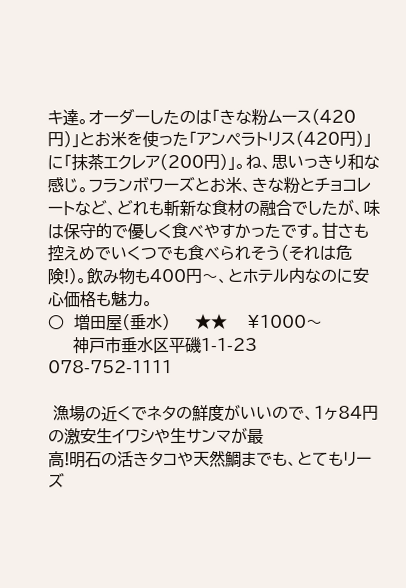キ達。オーダーしたのは「きな粉ムース(420円)」とお米を使った「アンペラトリス(420円)」に「抹茶エクレア(200円)」。ね、思いっきり和な感じ。フランボワーズとお米、きな粉とチョコレートなど、どれも斬新な食材の融合でしたが、味は保守的で優しく食べやすかったです。甘さも控えめでいくつでも食べられそう(それは危険!)。飲み物も400円〜、とホテル内なのに安心価格も魅力。
○  増田屋(垂水)     ★★    ¥1000〜
     神戸市垂水区平磯1-1-23 078-752-1111

 漁場の近くでネタの鮮度がいいので、1ヶ84円の激安生イワシや生サンマが最
高!明石の活きタコや天然鯛までも、とてもリーズ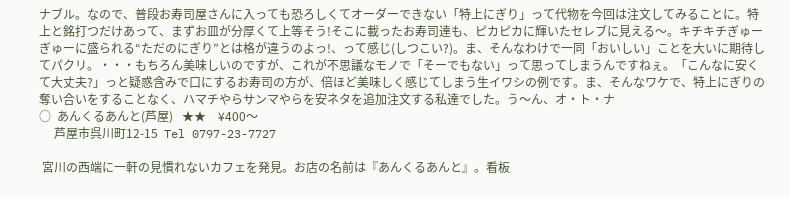ナブル。なので、普段お寿司屋さんに入っても恐ろしくてオーダーできない「特上にぎり」って代物を今回は注文してみることに。特上と銘打つだけあって、まずお皿が分厚くて上等そう!そこに載ったお寿司達も、ピカピカに輝いたセレブに見える〜。キチキチぎゅーぎゅーに盛られる“ただのにぎり”とは格が違うのよっ!、って感じ(しつこい?)。ま、そんなわけで一同「おいしい」ことを大いに期待してパクリ。・・・もちろん美味しいのですが、これが不思議なモノで「そーでもない」って思ってしまうんですねぇ。「こんなに安くて大丈夫?」っと疑惑含みで口にするお寿司の方が、倍ほど美味しく感じてしまう生イワシの例です。ま、そんなワケで、特上にぎりの奪い合いをすることなく、ハマチやらサンマやらを安ネタを追加注文する私達でした。う〜ん、オ・ト・ナ
○  あんくるあんと(芦屋)   ★★    ¥400〜
     芦屋市呉川町12-15  Tel 0797-23-7727

 宮川の西端に一軒の見慣れないカフェを発見。お店の名前は『あんくるあんと』。看板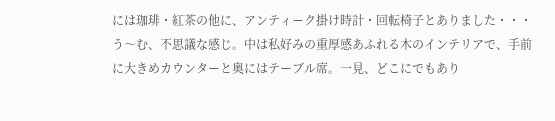には珈琲・紅茶の他に、アンティーク掛け時計・回転椅子とありました・・・う〜む、不思議な感じ。中は私好みの重厚感あふれる木のインテリアで、手前に大きめカウンターと奥にはテーブル席。一見、どこにでもあり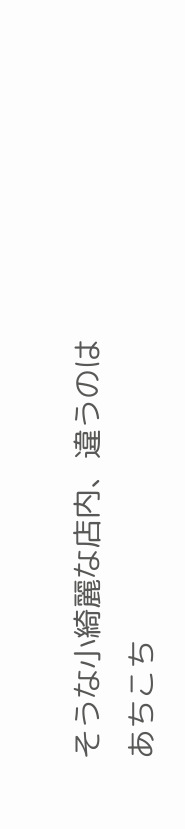そうな小綺麗な店内、違うのはあちこち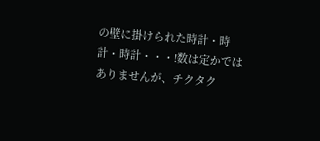の壁に掛けられた時計・時計・時計・・・!数は定かではありませんが、チクタク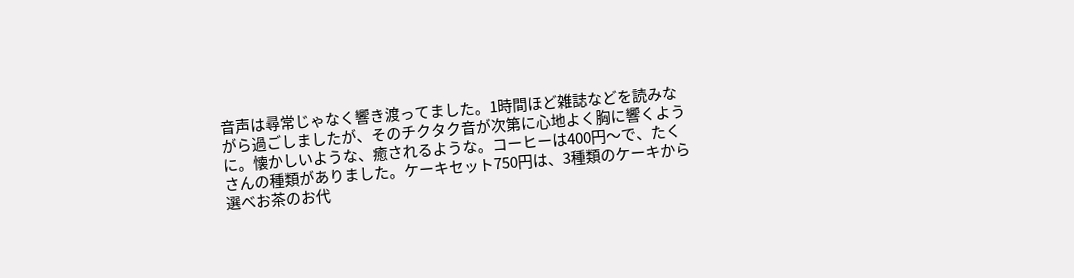音声は尋常じゃなく響き渡ってました。1時間ほど雑誌などを読みながら過ごしましたが、そのチクタク音が次第に心地よく胸に響くように。懐かしいような、癒されるような。コーヒーは400円〜で、たくさんの種類がありました。ケーキセット750円は、3種類のケーキから選べお茶のお代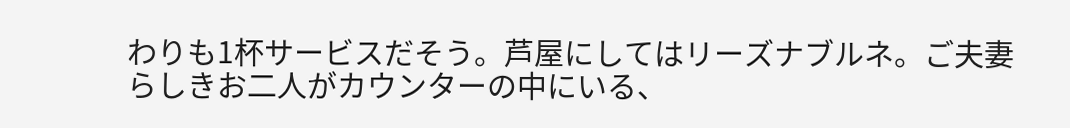わりも1杯サービスだそう。芦屋にしてはリーズナブルネ。ご夫妻らしきお二人がカウンターの中にいる、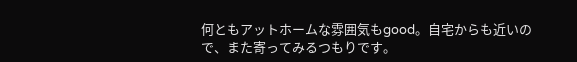何ともアットホームな雰囲気もgood。自宅からも近いので、また寄ってみるつもりです。